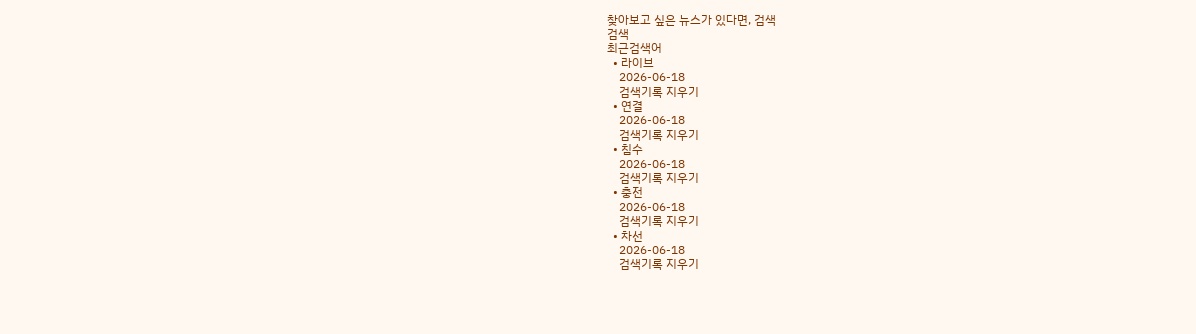찾아보고 싶은 뉴스가 있다면, 검색
검색
최근검색어
  • 라이브
    2026-06-18
    검색기록 지우기
  • 연결
    2026-06-18
    검색기록 지우기
  • 침수
    2026-06-18
    검색기록 지우기
  • 충전
    2026-06-18
    검색기록 지우기
  • 차선
    2026-06-18
    검색기록 지우기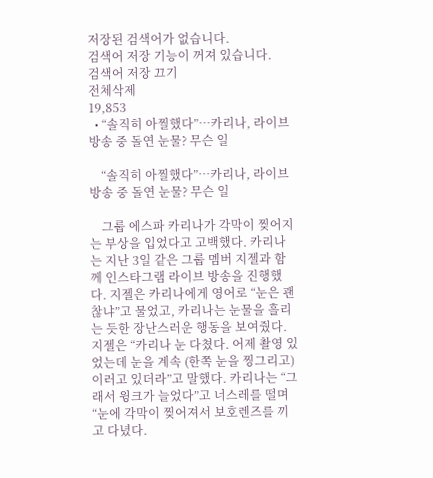저장된 검색어가 없습니다.
검색어 저장 기능이 꺼져 있습니다.
검색어 저장 끄기
전체삭제
19,853
  • “솔직히 아찔했다”…카리나, 라이브 방송 중 돌연 눈물? 무슨 일

    “솔직히 아찔했다”…카리나, 라이브 방송 중 돌연 눈물? 무슨 일

    그룹 에스파 카리나가 각막이 찢어지는 부상을 입었다고 고백했다. 카리나는 지난 3일 같은 그룹 멤버 지젤과 함께 인스타그램 라이브 방송을 진행했다. 지젤은 카리나에게 영어로 “눈은 괜찮냐”고 물었고, 카리나는 눈물을 흘리는 듯한 장난스러운 행동을 보여줬다. 지젤은 “카리나 눈 다쳤다. 어제 촬영 있었는데 눈을 계속 (한쪽 눈을 찡그리고) 이러고 있더라”고 말했다. 카리나는 “그래서 윙크가 늘었다”고 너스레를 떨며 “눈에 각막이 찢어져서 보호렌즈를 끼고 다녔다.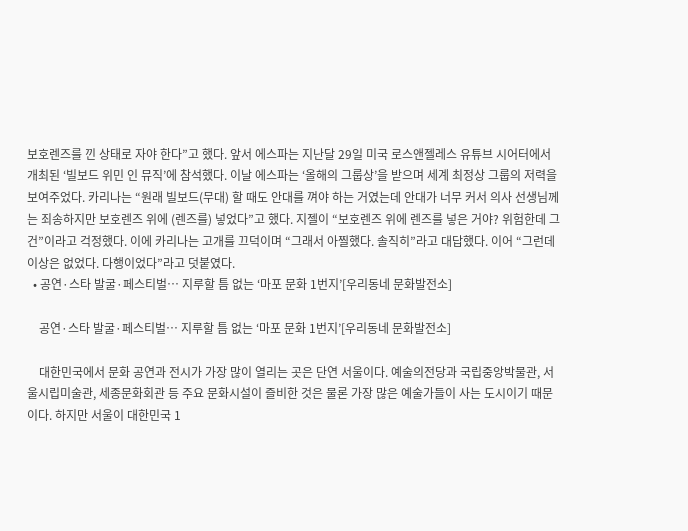보호렌즈를 낀 상태로 자야 한다”고 했다. 앞서 에스파는 지난달 29일 미국 로스앤젤레스 유튜브 시어터에서 개최된 ‘빌보드 위민 인 뮤직’에 참석했다. 이날 에스파는 ‘올해의 그룹상’을 받으며 세계 최정상 그룹의 저력을 보여주었다. 카리나는 “원래 빌보드(무대) 할 때도 안대를 껴야 하는 거였는데 안대가 너무 커서 의사 선생님께는 죄송하지만 보호렌즈 위에 (렌즈를) 넣었다”고 했다. 지젤이 “보호렌즈 위에 렌즈를 넣은 거야? 위험한데 그건”이라고 걱정했다. 이에 카리나는 고개를 끄덕이며 “그래서 아찔했다. 솔직히”라고 대답했다. 이어 “그런데 이상은 없었다. 다행이었다”라고 덧붙였다.
  • 공연·스타 발굴·페스티벌… 지루할 틈 없는 ‘마포 문화 1번지’[우리동네 문화발전소]

    공연·스타 발굴·페스티벌… 지루할 틈 없는 ‘마포 문화 1번지’[우리동네 문화발전소]

    대한민국에서 문화 공연과 전시가 가장 많이 열리는 곳은 단연 서울이다. 예술의전당과 국립중앙박물관, 서울시립미술관, 세종문화회관 등 주요 문화시설이 즐비한 것은 물론 가장 많은 예술가들이 사는 도시이기 때문이다. 하지만 서울이 대한민국 1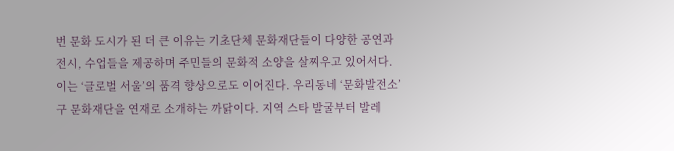번 문화 도시가 된 더 큰 이유는 기초단체 문화재단들이 다양한 공연과 전시, 수업들을 제공하며 주민들의 문화적 소양을 살찌우고 있어서다. 이는 ‘글로벌 서울’의 품격 향상으로도 이어진다. 우리동네 ‘문화발전소’ 구 문화재단을 연재로 소개하는 까닭이다. 지역 스타 발굴부터 발레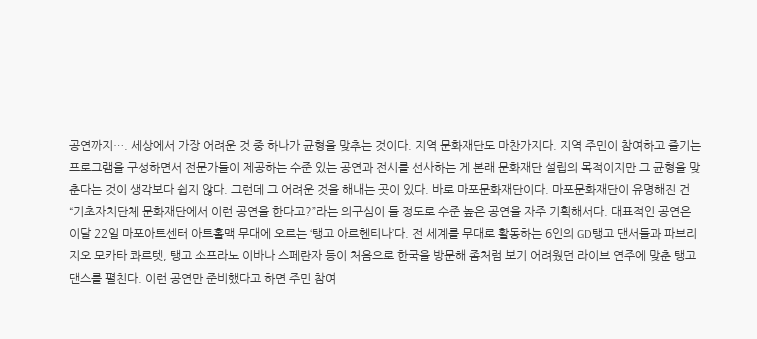공연까지…. 세상에서 가장 어려운 것 중 하나가 균형을 맞추는 것이다. 지역 문화재단도 마찬가지다. 지역 주민이 참여하고 즐기는 프로그램을 구성하면서 전문가들이 제공하는 수준 있는 공연과 전시를 선사하는 게 본래 문화재단 설립의 목적이지만 그 균형을 맞춘다는 것이 생각보다 쉽지 않다. 그런데 그 어려운 것을 해내는 곳이 있다. 바로 마포문화재단이다. 마포문화재단이 유명해진 건 “기초자치단체 문화재단에서 이런 공연을 한다고?”라는 의구심이 들 정도로 수준 높은 공연을 자주 기획해서다. 대표적인 공연은 이달 22일 마포아트센터 아트홀맥 무대에 오르는 ‘탱고 아르헨티나’다. 전 세계를 무대로 활동하는 6인의 GD탱고 댄서들과 파브리지오 모카타 콰르텟, 탱고 소프라노 이바나 스페란자 등이 처음으로 한국을 방문해 좀처럼 보기 어려웠던 라이브 연주에 맞춘 탱고 댄스를 펼친다. 이런 공연만 준비했다고 하면 주민 참여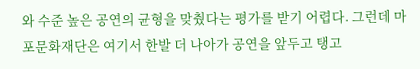와 수준 높은 공연의 균형을 맞췄다는 평가를 받기 어렵다. 그런데 마포문화재단은 여기서 한발 더 나아가 공연을 앞두고 탱고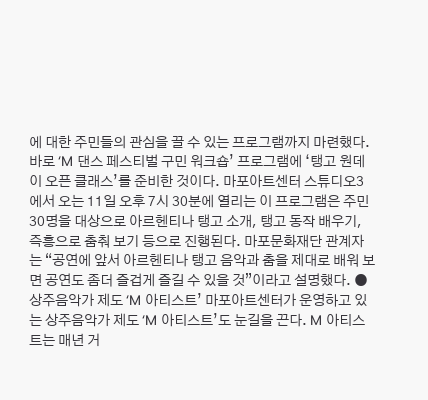에 대한 주민들의 관심을 끌 수 있는 프로그램까지 마련했다. 바로 ‘M 댄스 페스티벌 구민 워크숍’ 프로그램에 ‘탱고 원데이 오픈 클래스’를 준비한 것이다. 마포아트센터 스튜디오3에서 오는 11일 오후 7시 30분에 열리는 이 프로그램은 주민 30명을 대상으로 아르헨티나 탱고 소개, 탱고 동작 배우기, 즉흥으로 춤춰 보기 등으로 진행된다. 마포문화재단 관계자는 “공연에 앞서 아르헨티나 탱고 음악과 춤을 제대로 배워 보면 공연도 좀더 즐겁게 즐길 수 있을 것”이라고 설명했다. ●상주음악가 제도 ‘M 아티스트’ 마포아트센터가 운영하고 있는 상주음악가 제도 ‘M 아티스트’도 눈길을 끈다. M 아티스트는 매년 거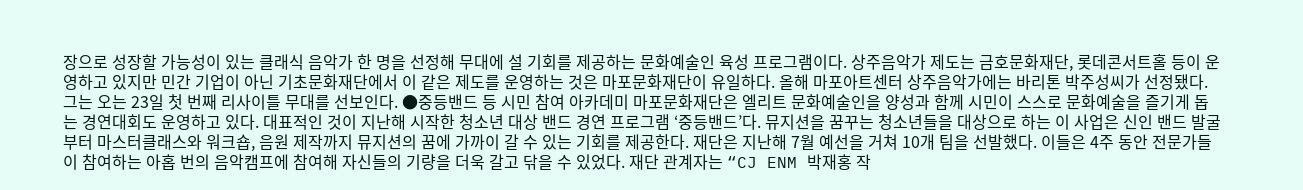장으로 성장할 가능성이 있는 클래식 음악가 한 명을 선정해 무대에 설 기회를 제공하는 문화예술인 육성 프로그램이다. 상주음악가 제도는 금호문화재단, 롯데콘서트홀 등이 운영하고 있지만 민간 기업이 아닌 기초문화재단에서 이 같은 제도를 운영하는 것은 마포문화재단이 유일하다. 올해 마포아트센터 상주음악가에는 바리톤 박주성씨가 선정됐다. 그는 오는 23일 첫 번째 리사이틀 무대를 선보인다. ●중등밴드 등 시민 참여 아카데미 마포문화재단은 엘리트 문화예술인을 양성과 함께 시민이 스스로 문화예술을 즐기게 돕는 경연대회도 운영하고 있다. 대표적인 것이 지난해 시작한 청소년 대상 밴드 경연 프로그램 ‘중등밴드’다. 뮤지션을 꿈꾸는 청소년들을 대상으로 하는 이 사업은 신인 밴드 발굴부터 마스터클래스와 워크숍, 음원 제작까지 뮤지션의 꿈에 가까이 갈 수 있는 기회를 제공한다. 재단은 지난해 7월 예선을 거쳐 10개 팀을 선발했다. 이들은 4주 동안 전문가들이 참여하는 아홉 번의 음악캠프에 참여해 자신들의 기량을 더욱 갈고 닦을 수 있었다. 재단 관계자는 “CJ ENM 박재홍 작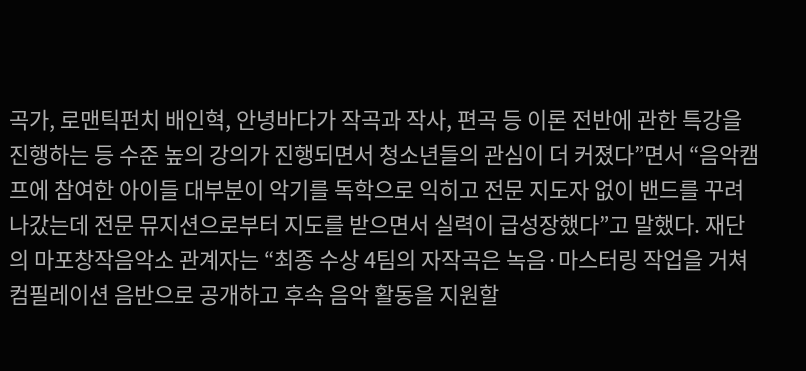곡가, 로맨틱펀치 배인혁, 안녕바다가 작곡과 작사, 편곡 등 이론 전반에 관한 특강을 진행하는 등 수준 높의 강의가 진행되면서 청소년들의 관심이 더 커졌다”면서 “음악캠프에 참여한 아이들 대부분이 악기를 독학으로 익히고 전문 지도자 없이 밴드를 꾸려 나갔는데 전문 뮤지션으로부터 지도를 받으면서 실력이 급성장했다”고 말했다. 재단의 마포창작음악소 관계자는 “최종 수상 4팀의 자작곡은 녹음·마스터링 작업을 거쳐 컴필레이션 음반으로 공개하고 후속 음악 활동을 지원할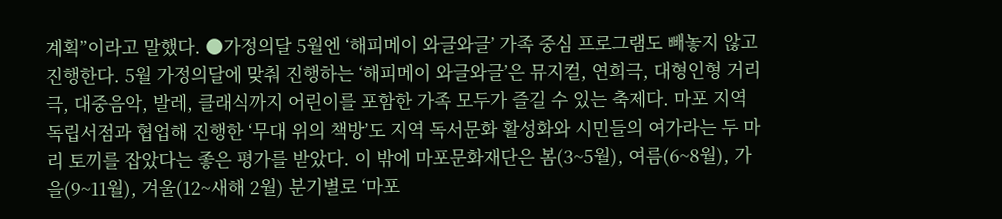계획”이라고 말했다. ●가정의달 5월엔 ‘해피메이 와글와글’ 가족 중심 프로그램도 빼놓지 않고 진행한다. 5월 가정의달에 맞춰 진행하는 ‘해피메이 와글와글’은 뮤지컬, 연희극, 대형인형 거리극, 대중음악, 발레, 클래식까지 어린이를 포함한 가족 모두가 즐길 수 있는 축제다. 마포 지역 독립서점과 협업해 진행한 ‘무대 위의 책방’도 지역 독서문화 활성화와 시민들의 여가라는 두 마리 토끼를 잡았다는 좋은 평가를 받았다. 이 밖에 마포문화재단은 봄(3~5월), 여름(6~8월), 가을(9~11월), 겨울(12~새해 2월) 분기별로 ‘마포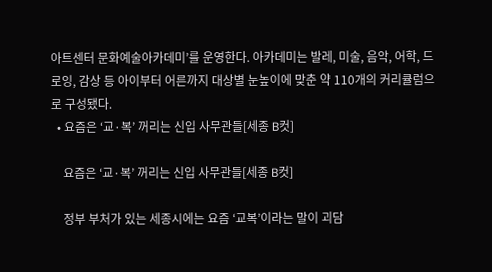아트센터 문화예술아카데미’를 운영한다. 아카데미는 발레, 미술, 음악, 어학, 드로잉, 감상 등 아이부터 어른까지 대상별 눈높이에 맞춘 약 110개의 커리큘럼으로 구성됐다.
  • 요즘은 ‘교·복’ 꺼리는 신입 사무관들[세종 B컷]

    요즘은 ‘교·복’ 꺼리는 신입 사무관들[세종 B컷]

    정부 부처가 있는 세종시에는 요즘 ‘교복’이라는 말이 괴담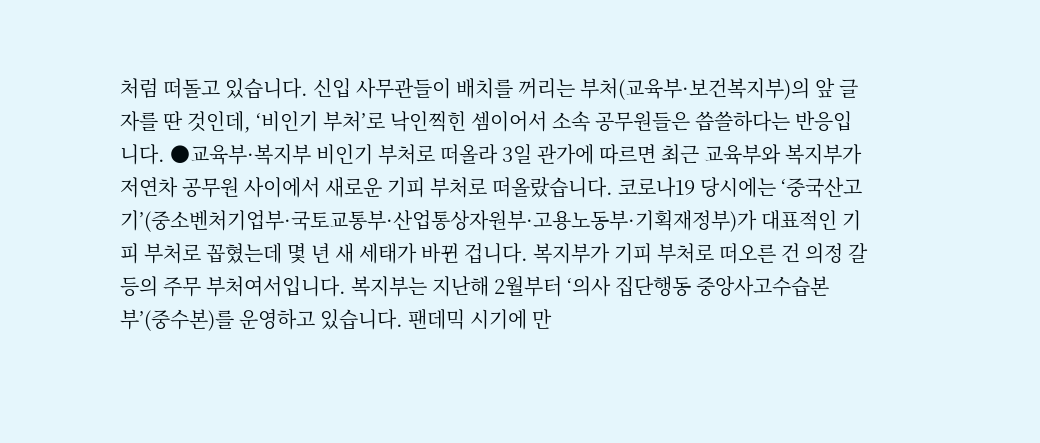처럼 떠돌고 있습니다. 신입 사무관들이 배치를 꺼리는 부처(교육부·보건복지부)의 앞 글자를 딴 것인데, ‘비인기 부처’로 낙인찍힌 셈이어서 소속 공무원들은 씁쓸하다는 반응입니다. ●교육부·복지부 비인기 부처로 떠올라 3일 관가에 따르면 최근 교육부와 복지부가 저연차 공무원 사이에서 새로운 기피 부처로 떠올랐습니다. 코로나19 당시에는 ‘중국산고기’(중소벤처기업부·국토교통부·산업통상자원부·고용노동부·기획재정부)가 대표적인 기피 부처로 꼽혔는데 몇 년 새 세태가 바뀐 겁니다. 복지부가 기피 부처로 떠오른 건 의정 갈등의 주무 부처여서입니다. 복지부는 지난해 2월부터 ‘의사 집단행동 중앙사고수습본부’(중수본)를 운영하고 있습니다. 팬데믹 시기에 만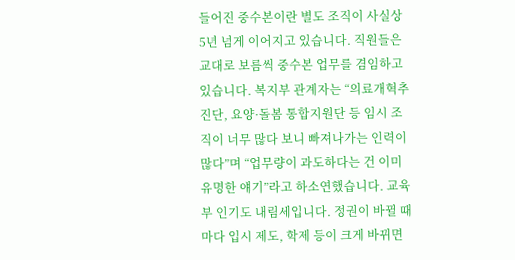들어진 중수본이란 별도 조직이 사실상 5년 넘게 이어지고 있습니다. 직원들은 교대로 보름씩 중수본 업무를 겸임하고 있습니다. 복지부 관계자는 “의료개혁추진단, 요양·돌봄 통합지원단 등 임시 조직이 너무 많다 보니 빠져나가는 인력이 많다”며 “업무량이 과도하다는 건 이미 유명한 얘기”라고 하소연했습니다. 교육부 인기도 내림세입니다. 정권이 바뀔 때마다 입시 제도, 학제 등이 크게 바뀌면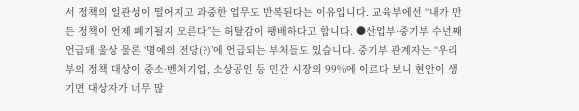서 정책의 일관성이 떨어지고 과중한 업무도 반복된다는 이유입니다. 교육부에선 “내가 만든 정책이 언제 폐기될지 모른다”는 허탈감이 팽배하다고 합니다. ●산업부·중기부 수년째 언급돼 울상 물론 ‘명예의 전당(?)’에 언급되는 부처들도 있습니다. 중기부 관계자는 “우리 부의 정책 대상이 중소·벤처기업, 소상공인 등 민간 시장의 99%에 이르다 보니 현안이 생기면 대상자가 너무 많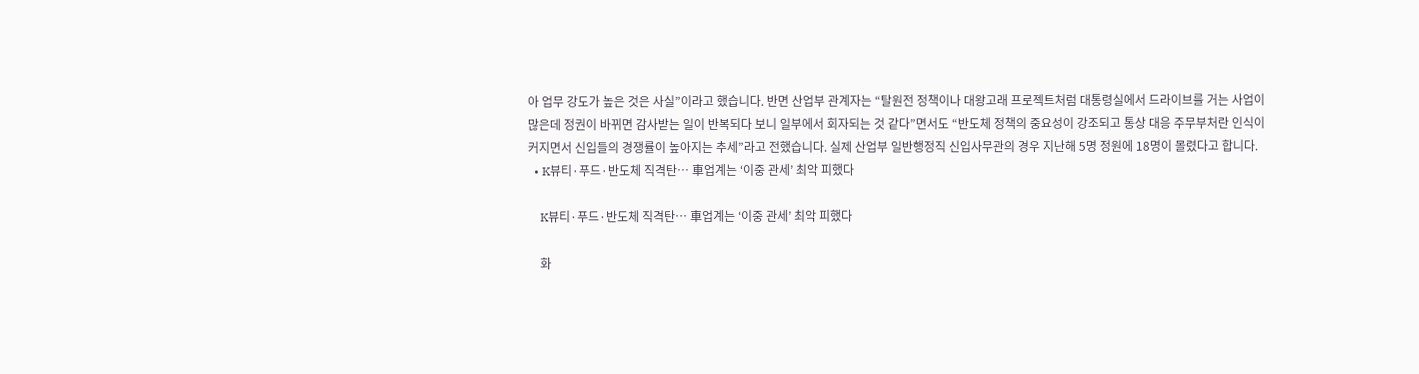아 업무 강도가 높은 것은 사실”이라고 했습니다. 반면 산업부 관계자는 “탈원전 정책이나 대왕고래 프로젝트처럼 대통령실에서 드라이브를 거는 사업이 많은데 정권이 바뀌면 감사받는 일이 반복되다 보니 일부에서 회자되는 것 같다”면서도 “반도체 정책의 중요성이 강조되고 통상 대응 주무부처란 인식이 커지면서 신입들의 경쟁률이 높아지는 추세”라고 전했습니다. 실제 산업부 일반행정직 신입사무관의 경우 지난해 5명 정원에 18명이 몰렸다고 합니다.
  • K뷰티·푸드·반도체 직격탄… 車업계는 ‘이중 관세’ 최악 피했다

    K뷰티·푸드·반도체 직격탄… 車업계는 ‘이중 관세’ 최악 피했다

    화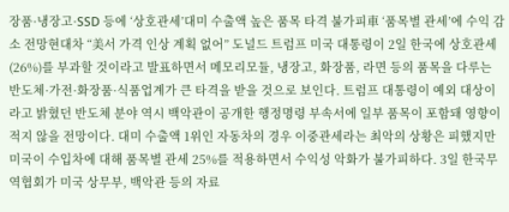장품·냉장고·SSD 등에 ‘상호관세’대미 수출액 높은 품목 타격 불가피車 ‘품목별 관세’에 수익 감소 전망현대차 “美서 가격 인상 계획 없어” 도널드 트럼프 미국 대통령이 2일 한국에 상호관세(26%)를 부과할 것이라고 발표하면서 메모리모듈, 냉장고, 화장품, 라면 등의 품목을 다루는 반도체·가전·화장품·식품업계가 큰 타격을 받을 것으로 보인다. 트럼프 대통령이 예외 대상이라고 밝혔던 반도체 분야 역시 백악관이 공개한 행정명령 부속서에 일부 품목이 포함돼 영향이 적지 않을 전망이다. 대미 수출액 1위인 자동차의 경우 이중관세라는 최악의 상황은 피했지만 미국이 수입차에 대해 품목별 관세 25%를 적용하면서 수익성 악화가 불가피하다. 3일 한국무역협회가 미국 상무부, 백악관 등의 자료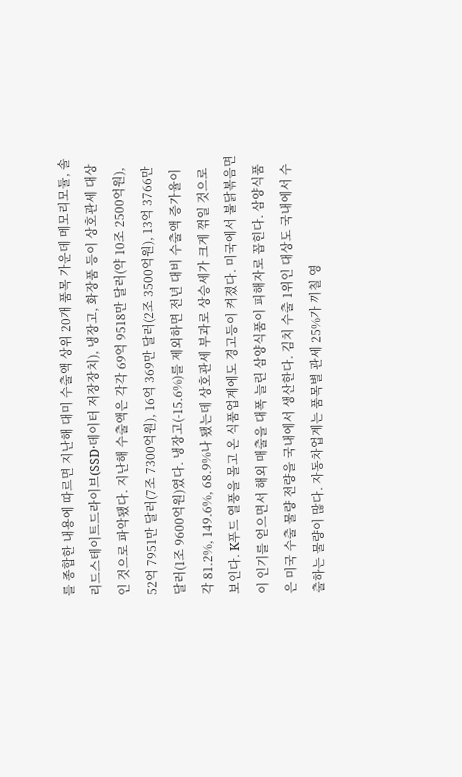를 종합한 내용에 따르면 지난해 대미 수출액 상위 20개 품목 가운데 메모리모듈, 솔리드스테이트드라이브(SSD·데이터 저장장치), 냉장고, 화장품 등이 상호관세 대상인 것으로 파악됐다. 지난해 수출액은 각각 69억 9518만 달러(약 10조 2500억원), 52억 7951만 달러(7조 7300억원), 16억 369만 달러(2조 3500억원), 13억 3766만 달러(1조 9600억원)였다. 냉장고(-15.6%)를 제외하면 전년 대비 수출액 증가율이 각 81.2%, 149.6%, 68.9%나 됐는데 상호관세 부과로 상승세가 크게 꺾일 것으로 보인다. K푸드 열풍을 몰고 온 식품업계에도 경고등이 켜졌다. 미국에서 불닭볶음면이 인기를 얻으면서 해외 매출을 대폭 늘린 삼양식품이 피해자로 꼽힌다. 삼양식품은 미국 수출 물량 전량을 국내에서 생산한다. 김치 수출 1위인 대상도 국내에서 수출하는 물량이 많다. 자동차업계는 품목별 관세 25%가 끼칠 영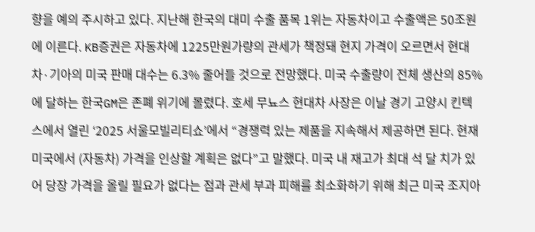향을 예의 주시하고 있다. 지난해 한국의 대미 수출 품목 1위는 자동차이고 수출액은 50조원에 이른다. KB증권은 자동차에 1225만원가량의 관세가 책정돼 현지 가격이 오르면서 현대차·기아의 미국 판매 대수는 6.3% 줄어들 것으로 전망했다. 미국 수출량이 전체 생산의 85%에 달하는 한국GM은 존폐 위기에 몰렸다. 호세 무뇨스 현대차 사장은 이날 경기 고양시 킨텍스에서 열린 ‘2025 서울모빌리티쇼’에서 “경쟁력 있는 제품을 지속해서 제공하면 된다. 현재 미국에서 (자동차) 가격을 인상할 계획은 없다”고 말했다. 미국 내 재고가 최대 석 달 치가 있어 당장 가격을 올릴 필요가 없다는 점과 관세 부과 피해를 최소화하기 위해 최근 미국 조지아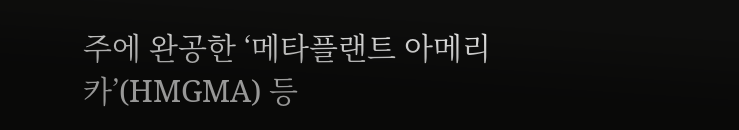주에 완공한 ‘메타플랜트 아메리카’(HMGMA) 등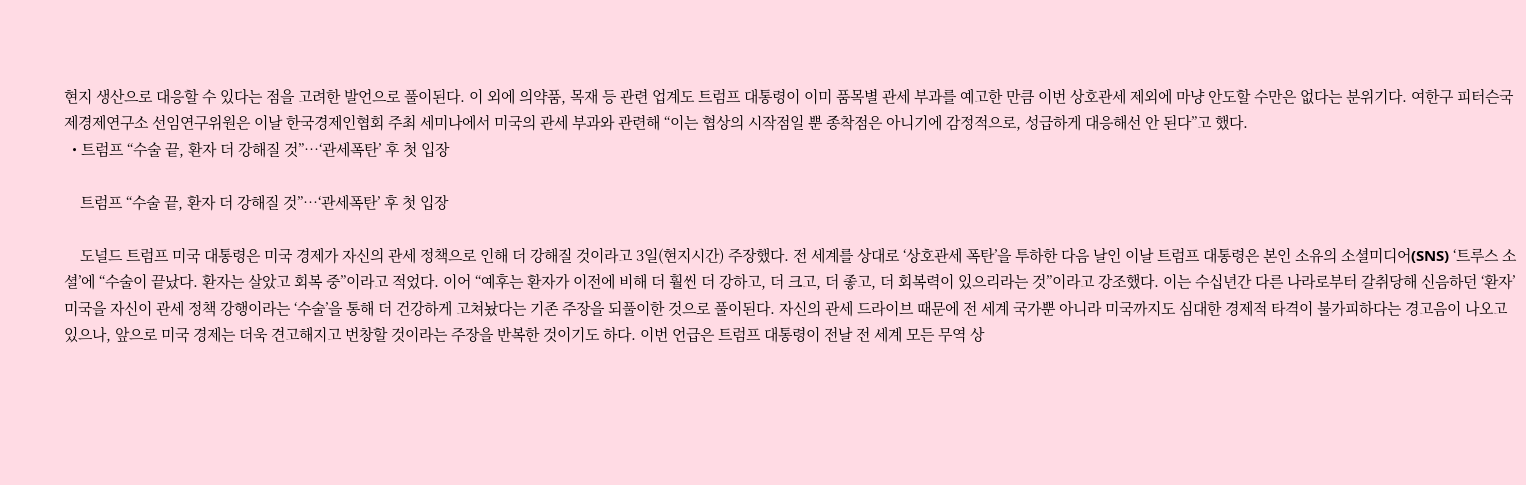현지 생산으로 대응할 수 있다는 점을 고려한 발언으로 풀이된다. 이 외에 의약품, 목재 등 관련 업계도 트럼프 대통령이 이미 품목별 관세 부과를 예고한 만큼 이번 상호관세 제외에 마냥 안도할 수만은 없다는 분위기다. 여한구 피터슨국제경제연구소 선임연구위원은 이날 한국경제인협회 주최 세미나에서 미국의 관세 부과와 관련해 “이는 협상의 시작점일 뿐 종착점은 아니기에 감정적으로, 성급하게 대응해선 안 된다”고 했다.
  • 트럼프 “수술 끝, 환자 더 강해질 것”…‘관세폭탄’ 후 첫 입장

    트럼프 “수술 끝, 환자 더 강해질 것”…‘관세폭탄’ 후 첫 입장

    도널드 트럼프 미국 대통령은 미국 경제가 자신의 관세 정책으로 인해 더 강해질 것이라고 3일(현지시간) 주장했다. 전 세계를 상대로 ‘상호관세 폭탄’을 투하한 다음 날인 이날 트럼프 대통령은 본인 소유의 소셜미디어(SNS) ‘트루스 소셜’에 “수술이 끝났다. 환자는 살았고 회복 중”이라고 적었다. 이어 “예후는 환자가 이전에 비해 더 훨씬 더 강하고, 더 크고, 더 좋고, 더 회복력이 있으리라는 것”이라고 강조했다. 이는 수십년간 다른 나라로부터 갈취당해 신음하던 ‘환자’ 미국을 자신이 관세 정책 강행이라는 ‘수술’을 통해 더 건강하게 고쳐놨다는 기존 주장을 되풀이한 것으로 풀이된다. 자신의 관세 드라이브 때문에 전 세계 국가뿐 아니라 미국까지도 심대한 경제적 타격이 불가피하다는 경고음이 나오고 있으나, 앞으로 미국 경제는 더욱 견고해지고 번창할 것이라는 주장을 반복한 것이기도 하다. 이번 언급은 트럼프 대통령이 전날 전 세계 모든 무역 상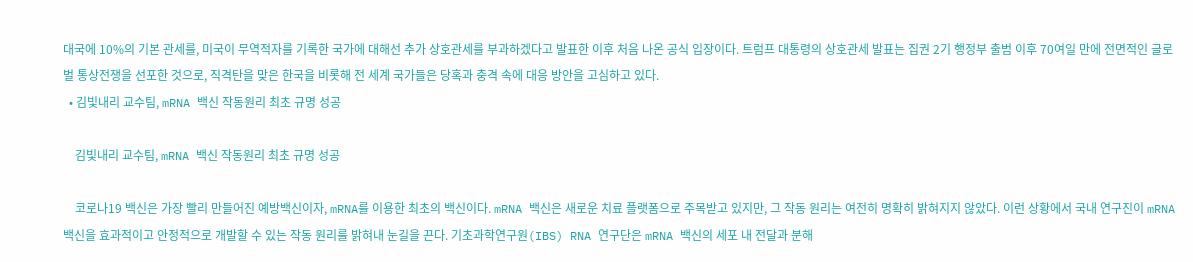대국에 10%의 기본 관세를, 미국이 무역적자를 기록한 국가에 대해선 추가 상호관세를 부과하겠다고 발표한 이후 처음 나온 공식 입장이다. 트럼프 대통령의 상호관세 발표는 집권 2기 행정부 출범 이후 70여일 만에 전면적인 글로벌 통상전쟁을 선포한 것으로, 직격탄을 맞은 한국을 비롯해 전 세계 국가들은 당혹과 충격 속에 대응 방안을 고심하고 있다.
  • 김빛내리 교수팀, mRNA 백신 작동원리 최초 규명 성공

    김빛내리 교수팀, mRNA 백신 작동원리 최초 규명 성공

    코로나19 백신은 가장 빨리 만들어진 예방백신이자, mRNA를 이용한 최초의 백신이다. mRNA 백신은 새로운 치료 플랫폼으로 주목받고 있지만, 그 작동 원리는 여전히 명확히 밝혀지지 않았다. 이런 상황에서 국내 연구진이 mRNA 백신을 효과적이고 안정적으로 개발할 수 있는 작동 원리를 밝혀내 눈길을 끈다. 기초과학연구원(IBS) RNA 연구단은 mRNA 백신의 세포 내 전달과 분해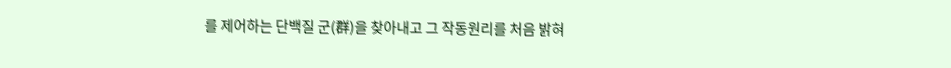를 제어하는 단백질 군(群)을 찾아내고 그 작동원리를 처음 밝혀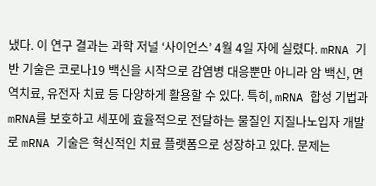냈다. 이 연구 결과는 과학 저널 ‘사이언스’ 4월 4일 자에 실렸다. mRNA 기반 기술은 코로나19 백신을 시작으로 감염병 대응뿐만 아니라 암 백신, 면역치료, 유전자 치료 등 다양하게 활용할 수 있다. 특히, mRNA 합성 기법과 mRNA를 보호하고 세포에 효율적으로 전달하는 물질인 지질나노입자 개발로 mRNA 기술은 혁신적인 치료 플랫폼으로 성장하고 있다. 문제는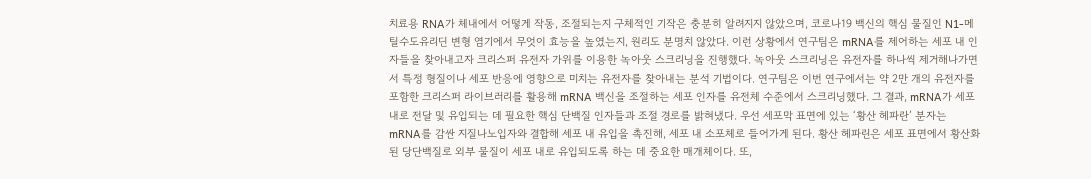치료용 RNA가 체내에서 어떻게 작동, 조절되는지 구체적인 기작은 충분히 알려지지 않았으며, 코로나19 백신의 핵심 물질인 N1-메틸수도유리딘 변형 염기에서 무엇이 효능을 높였는지, 원리도 분명치 않았다. 이런 상황에서 연구팀은 mRNA를 제어하는 세포 내 인자들을 찾아내고자 크리스퍼 유전자 가위를 이용한 녹아웃 스크리닝을 진행했다. 녹아웃 스크리닝은 유전자를 하나씩 제거해나가면서 특정 형질이나 세포 반응에 영향으로 미치는 유전자를 찾아내는 분석 기법이다. 연구팀은 이번 연구에서는 약 2만 개의 유전자를 포함한 크리스퍼 라이브러리를 활용해 mRNA 백신을 조절하는 세포 인자를 유전체 수준에서 스크리닝했다. 그 결과, mRNA가 세포 내로 전달 및 유입되는 데 필요한 핵심 단백질 인자들과 조절 경로를 밝혀냈다. 우선 세포막 표면에 있는 ‘황산 헤파란’ 분자는 mRNA를 감싼 지질나노입자와 결합해 세포 내 유입을 촉진해, 세포 내 소포체로 들어가게 된다. 황산 헤파린은 세포 표면에서 황산화된 당단백질로 외부 물질이 세포 내로 유입되도록 하는 데 중요한 매개체이다. 또,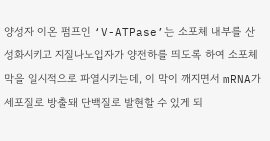양성자 이온 펌프인 ‘V-ATPase’는 소포체 내부를 산성화시키고 지질나노입자가 양전하를 띄도록 하여 소포체 막을 일시적으로 파열시키는데, 이 막이 깨지면서 mRNA가 세포질로 방출돼 단백질로 발현할 수 있게 되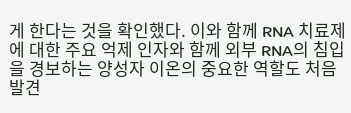게 한다는 것을 확인했다. 이와 함께 RNA 치료제에 대한 주요 억제 인자와 함께 외부 RNA의 침입을 경보하는 양성자 이온의 중요한 역할도 처음 발견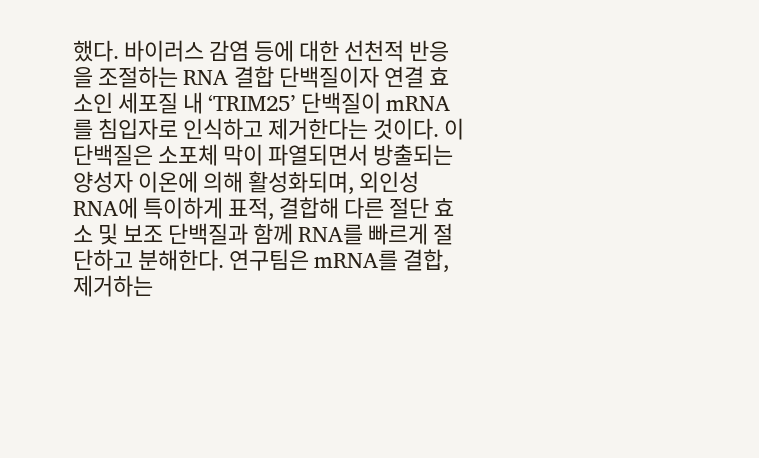했다. 바이러스 감염 등에 대한 선천적 반응을 조절하는 RNA 결합 단백질이자 연결 효소인 세포질 내 ‘TRIM25’ 단백질이 mRNA를 침입자로 인식하고 제거한다는 것이다. 이 단백질은 소포체 막이 파열되면서 방출되는 양성자 이온에 의해 활성화되며, 외인성 RNA에 특이하게 표적, 결합해 다른 절단 효소 및 보조 단백질과 함께 RNA를 빠르게 절단하고 분해한다. 연구팀은 mRNA를 결합, 제거하는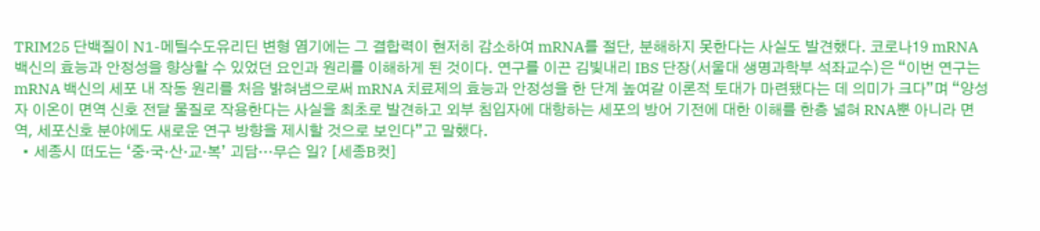TRIM25 단백질이 N1-메틸수도유리딘 변형 염기에는 그 결합력이 현저히 감소하여 mRNA를 절단, 분해하지 못한다는 사실도 발견했다. 코로나19 mRNA 백신의 효능과 안정성을 향상할 수 있었던 요인과 원리를 이해하게 된 것이다. 연구를 이끈 김빛내리 IBS 단장(서울대 생명과학부 석좌교수)은 “이번 연구는 mRNA 백신의 세포 내 작동 원리를 처음 밝혀냄으로써 mRNA 치료제의 효능과 안정성을 한 단계 높여갈 이론적 토대가 마련됐다는 데 의미가 크다”며 “양성자 이온이 면역 신호 전달 물질로 작용한다는 사실을 최초로 발견하고 외부 침입자에 대항하는 세포의 방어 기전에 대한 이해를 한층 넓혀 RNA뿐 아니라 면역, 세포신호 분야에도 새로운 연구 방향을 제시할 것으로 보인다”고 말했다.
  • 세종시 떠도는 ‘중·국·산·교·복’ 괴담…무슨 일? [세종B컷]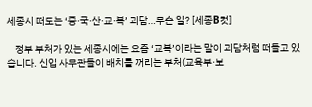세종시 떠도는 ‘중·국·산·교·복’ 괴담…무슨 일? [세종B컷]

    정부 부처가 있는 세종시에는 요즘 ‘교복’이라는 말이 괴담처럼 떠돌고 있습니다. 신입 사무관들이 배치를 꺼리는 부처(교육부·보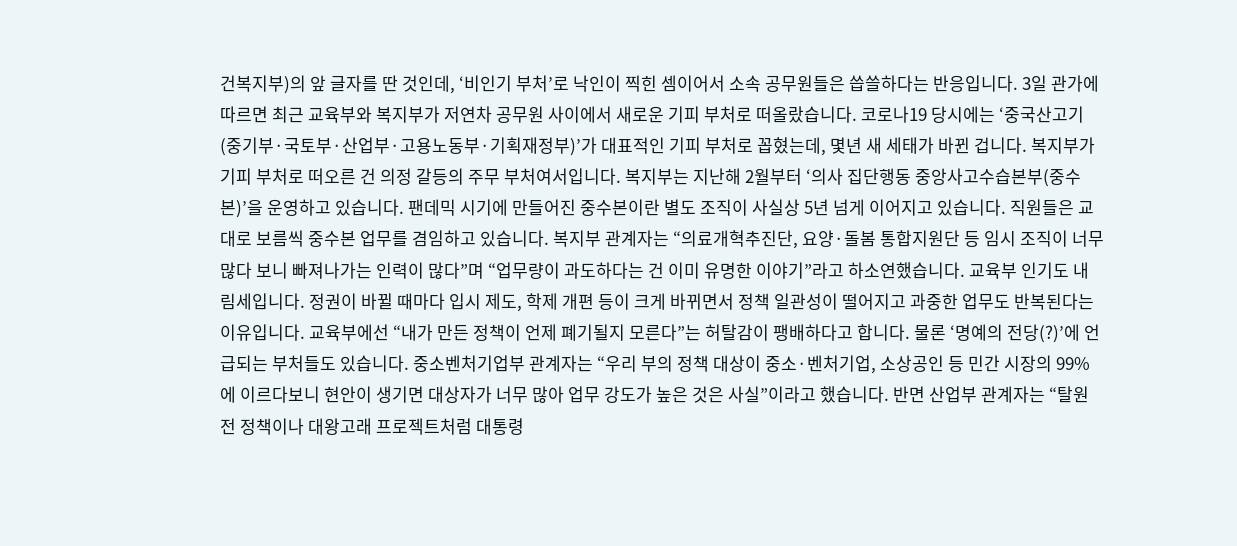건복지부)의 앞 글자를 딴 것인데, ‘비인기 부처’로 낙인이 찍힌 셈이어서 소속 공무원들은 씁쓸하다는 반응입니다. 3일 관가에 따르면 최근 교육부와 복지부가 저연차 공무원 사이에서 새로운 기피 부처로 떠올랐습니다. 코로나19 당시에는 ‘중국산고기(중기부·국토부·산업부·고용노동부·기획재정부)’가 대표적인 기피 부처로 꼽혔는데, 몇년 새 세태가 바뀐 겁니다. 복지부가 기피 부처로 떠오른 건 의정 갈등의 주무 부처여서입니다. 복지부는 지난해 2월부터 ‘의사 집단행동 중앙사고수습본부(중수본)’을 운영하고 있습니다. 팬데믹 시기에 만들어진 중수본이란 별도 조직이 사실상 5년 넘게 이어지고 있습니다. 직원들은 교대로 보름씩 중수본 업무를 겸임하고 있습니다. 복지부 관계자는 “의료개혁추진단, 요양·돌봄 통합지원단 등 임시 조직이 너무 많다 보니 빠져나가는 인력이 많다”며 “업무량이 과도하다는 건 이미 유명한 이야기”라고 하소연했습니다. 교육부 인기도 내림세입니다. 정권이 바뀔 때마다 입시 제도, 학제 개편 등이 크게 바뀌면서 정책 일관성이 떨어지고 과중한 업무도 반복된다는 이유입니다. 교육부에선 “내가 만든 정책이 언제 폐기될지 모른다”는 허탈감이 팽배하다고 합니다. 물론 ‘명예의 전당(?)’에 언급되는 부처들도 있습니다. 중소벤처기업부 관계자는 “우리 부의 정책 대상이 중소·벤처기업, 소상공인 등 민간 시장의 99%에 이르다보니 현안이 생기면 대상자가 너무 많아 업무 강도가 높은 것은 사실”이라고 했습니다. 반면 산업부 관계자는 “탈원전 정책이나 대왕고래 프로젝트처럼 대통령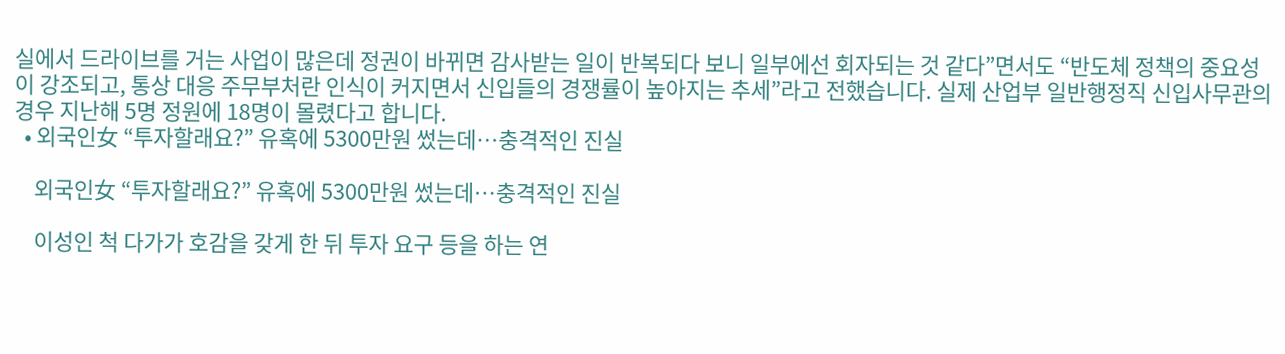실에서 드라이브를 거는 사업이 많은데 정권이 바뀌면 감사받는 일이 반복되다 보니 일부에선 회자되는 것 같다”면서도 “반도체 정책의 중요성이 강조되고, 통상 대응 주무부처란 인식이 커지면서 신입들의 경쟁률이 높아지는 추세”라고 전했습니다. 실제 산업부 일반행정직 신입사무관의 경우 지난해 5명 정원에 18명이 몰렸다고 합니다.
  • 외국인女 “투자할래요?” 유혹에 5300만원 썼는데…충격적인 진실

    외국인女 “투자할래요?” 유혹에 5300만원 썼는데…충격적인 진실

    이성인 척 다가가 호감을 갖게 한 뒤 투자 요구 등을 하는 연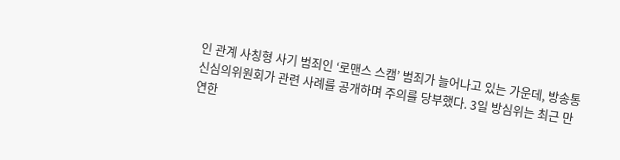인 관계 사칭형 사기 범죄인 ‘로맨스 스캠’ 범죄가 늘어나고 있는 가운데, 방송통신심의위원회가 관련 사례를 공개하며 주의를 당부했다. 3일 방심위는 최근 만연한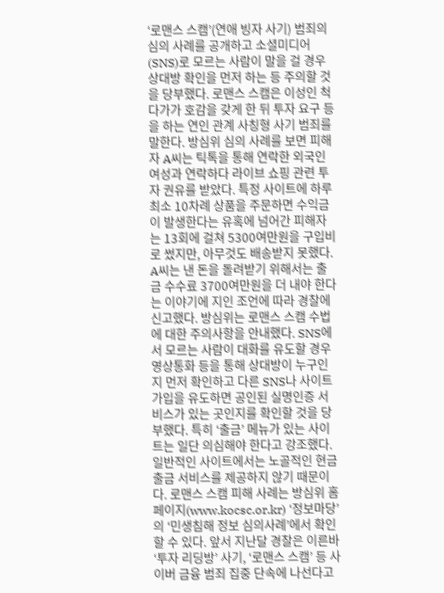‘로맨스 스캠’(연애 빙자 사기) 범죄의 심의 사례를 공개하고 소셜미디어(SNS)로 모르는 사람이 말을 걸 경우 상대방 확인을 먼저 하는 등 주의할 것을 당부했다. 로맨스 스캠은 이성인 척 다가가 호감을 갖게 한 뒤 투자 요구 등을 하는 연인 관계 사칭형 사기 범죄를 말한다. 방심위 심의 사례를 보면 피해자 A씨는 틱톡을 통해 연락한 외국인 여성과 연락하다 라이브 쇼핑 관련 투자 권유를 받았다. 특정 사이트에 하루 최소 10차례 상품을 주문하면 수익금이 발생한다는 유혹에 넘어간 피해자는 13회에 걸쳐 5300여만원을 구입비로 썼지만, 아무것도 배송받지 못했다. A씨는 낸 돈을 돌려받기 위해서는 출금 수수료 3700여만원을 더 내야 한다는 이야기에 지인 조언에 따라 경찰에 신고했다. 방심위는 로맨스 스캠 수법에 대한 주의사항을 안내했다. SNS에서 모르는 사람이 대화를 유도할 경우 영상통화 등을 통해 상대방이 누구인지 먼저 확인하고 다른 SNS나 사이트 가입을 유도하면 공인된 실명인증 서비스가 있는 곳인지를 확인할 것을 당부했다. 특히 ‘출금’ 메뉴가 있는 사이트는 일단 의심해야 한다고 강조했다. 일반적인 사이트에서는 노골적인 현금 출금 서비스를 제공하지 않기 때문이다. 로맨스 스캠 피해 사례는 방심위 홈페이지(www.kocsc.or.kr) ‘정보마당’의 ‘민생침해 정보 심의사례’에서 확인할 수 있다. 앞서 지난달 경찰은 이른바 ‘투자 리딩방’ 사기, ‘로맨스 스캠’ 등 사이버 금융 범죄 집중 단속에 나선다고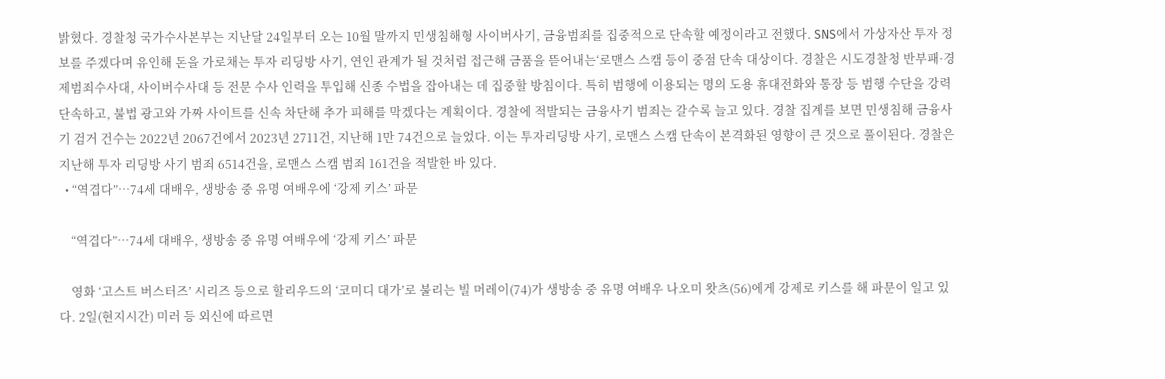밝혔다. 경찰청 국가수사본부는 지난달 24일부터 오는 10월 말까지 민생침해형 사이버사기, 금융범죄를 집중적으로 단속할 예정이라고 전했다. SNS에서 가상자산 투자 정보를 주겠다며 유인해 돈을 가로채는 투자 리딩방 사기, 연인 관계가 될 것처럼 접근해 금품을 뜯어내는‘로맨스 스캠 등이 중점 단속 대상이다. 경찰은 시도경찰청 반부패·경제범죄수사대, 사이버수사대 등 전문 수사 인력을 투입해 신종 수법을 잡아내는 데 집중할 방침이다. 특히 범행에 이용되는 명의 도용 휴대전화와 통장 등 범행 수단을 강력 단속하고, 불법 광고와 가짜 사이트를 신속 차단해 추가 피해를 막겠다는 계획이다. 경찰에 적발되는 금융사기 범죄는 갈수록 늘고 있다. 경찰 집계를 보면 민생침해 금융사기 검거 건수는 2022년 2067건에서 2023년 2711건, 지난해 1만 74건으로 늘었다. 이는 투자리딩방 사기, 로맨스 스캠 단속이 본격화된 영향이 큰 것으로 풀이된다. 경찰은 지난해 투자 리딩방 사기 범죄 6514건을, 로맨스 스캠 범죄 161건을 적발한 바 있다.
  • “역겹다”…74세 대배우, 생방송 중 유명 여배우에 ‘강제 키스’ 파문

    “역겹다”…74세 대배우, 생방송 중 유명 여배우에 ‘강제 키스’ 파문

    영화 ‘고스트 버스터즈’ 시리즈 등으로 할리우드의 ‘코미디 대가’로 불리는 빌 머레이(74)가 생방송 중 유명 여배우 나오미 왓츠(56)에게 강제로 키스를 해 파문이 일고 있다. 2일(현지시간) 미러 등 외신에 따르면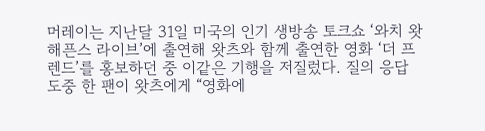머레이는 지난달 31일 미국의 인기 생방송 토크쇼 ‘와치 왓 해픈스 라이브’에 출연해 왓츠와 함께 출연한 영화 ‘더 프렌드’를 홍보하던 중 이같은 기행을 저질렀다. 질의 응답 도중 한 팬이 왓츠에게 “영화에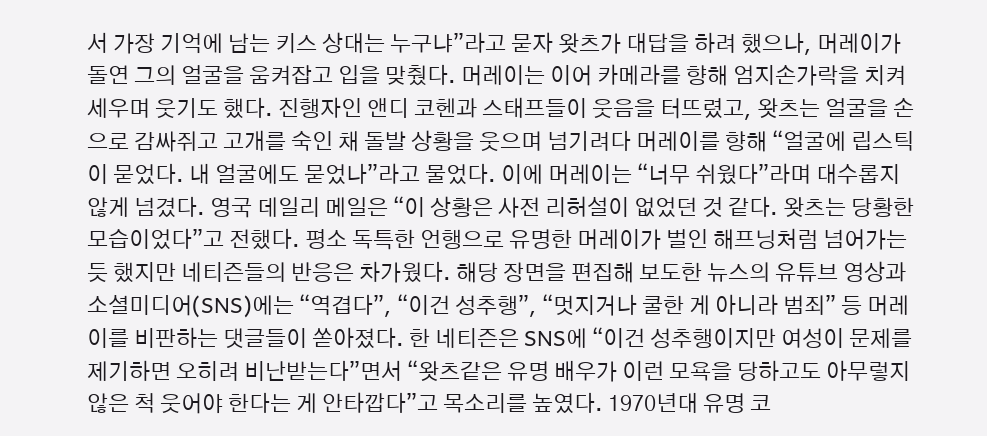서 가장 기억에 남는 키스 상대는 누구냐”라고 묻자 왓츠가 대답을 하려 했으나, 머레이가 돌연 그의 얼굴을 움켜잡고 입을 맞췄다. 머레이는 이어 카메라를 향해 엄지손가락을 치켜세우며 웃기도 했다. 진행자인 앤디 코헨과 스태프들이 웃음을 터뜨렸고, 왓츠는 얼굴을 손으로 감싸쥐고 고개를 숙인 채 돌발 상황을 웃으며 넘기려다 머레이를 향해 “얼굴에 립스틱이 묻었다. 내 얼굴에도 묻었나”라고 물었다. 이에 머레이는 “너무 쉬웠다”라며 대수롭지 않게 넘겼다. 영국 데일리 메일은 “이 상황은 사전 리허설이 없었던 것 같다. 왓츠는 당황한 모습이었다”고 전했다. 평소 독특한 언행으로 유명한 머레이가 벌인 해프닝처럼 넘어가는 듯 했지만 네티즌들의 반응은 차가웠다. 해당 장면을 편집해 보도한 뉴스의 유튜브 영상과 소셜미디어(SNS)에는 “역겹다”, “이건 성추행”, “멋지거나 쿨한 게 아니라 범죄” 등 머레이를 비판하는 댓글들이 쏟아졌다. 한 네티즌은 SNS에 “이건 성추행이지만 여성이 문제를 제기하면 오히려 비난받는다”면서 “왓츠같은 유명 배우가 이런 모욕을 당하고도 아무렇지 않은 척 웃어야 한다는 게 안타깝다”고 목소리를 높였다. 1970년대 유명 코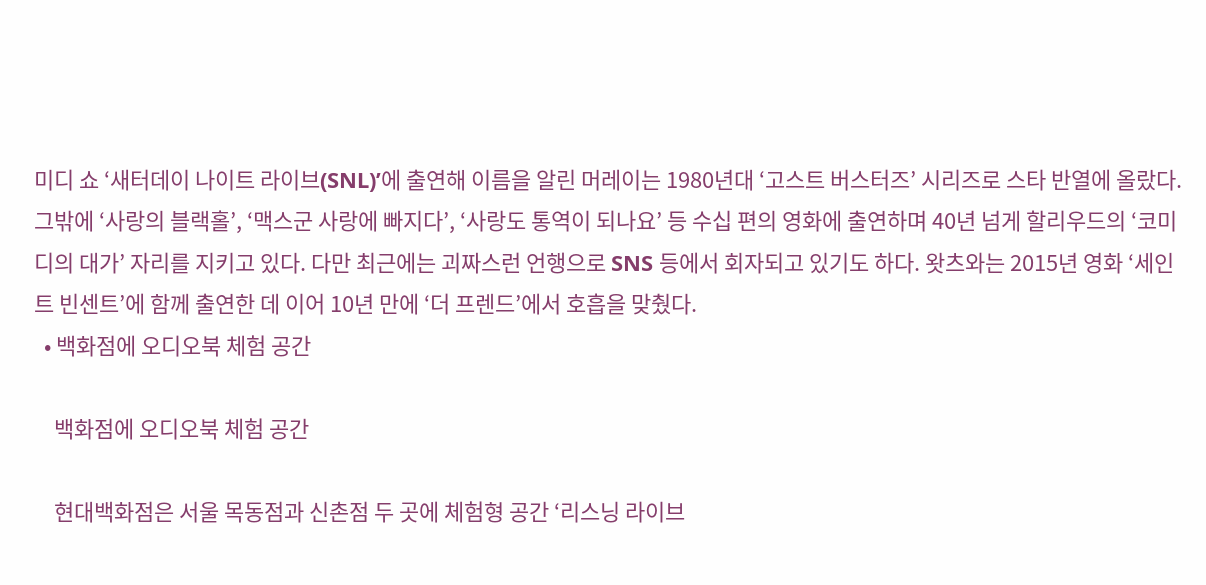미디 쇼 ‘새터데이 나이트 라이브(SNL)’에 출연해 이름을 알린 머레이는 1980년대 ‘고스트 버스터즈’ 시리즈로 스타 반열에 올랐다. 그밖에 ‘사랑의 블랙홀’, ‘맥스군 사랑에 빠지다’, ‘사랑도 통역이 되나요’ 등 수십 편의 영화에 출연하며 40년 넘게 할리우드의 ‘코미디의 대가’ 자리를 지키고 있다. 다만 최근에는 괴짜스런 언행으로 SNS 등에서 회자되고 있기도 하다. 왓츠와는 2015년 영화 ‘세인트 빈센트’에 함께 출연한 데 이어 10년 만에 ‘더 프렌드’에서 호흡을 맞췄다.
  • 백화점에 오디오북 체험 공간

    백화점에 오디오북 체험 공간

    현대백화점은 서울 목동점과 신촌점 두 곳에 체험형 공간 ‘리스닝 라이브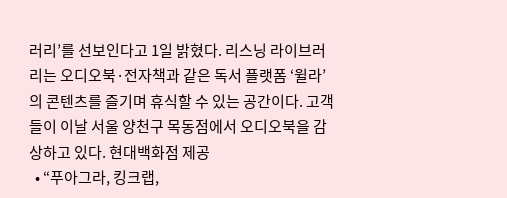러리’를 선보인다고 1일 밝혔다. 리스닝 라이브러리는 오디오북·전자책과 같은 독서 플랫폼 ‘윌라’의 콘텐츠를 즐기며 휴식할 수 있는 공간이다. 고객들이 이날 서울 양천구 목동점에서 오디오북을 감상하고 있다. 현대백화점 제공
  • “푸아그라, 킹크랩,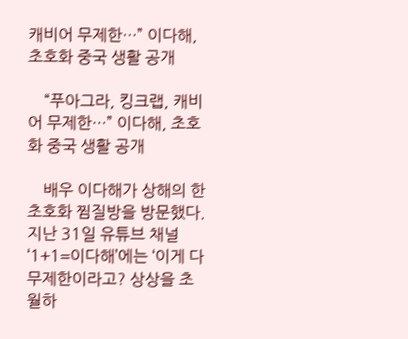캐비어 무제한…” 이다해, 초호화 중국 생활 공개

    “푸아그라, 킹크랩, 캐비어 무제한…” 이다해, 초호화 중국 생활 공개

    배우 이다해가 상해의 한 초호화 찜질방을 방문했다. 지난 31일 유튜브 채널 ‘1+1=이다해’에는 ‘이게 다 무제한이라고? 상상을 초월하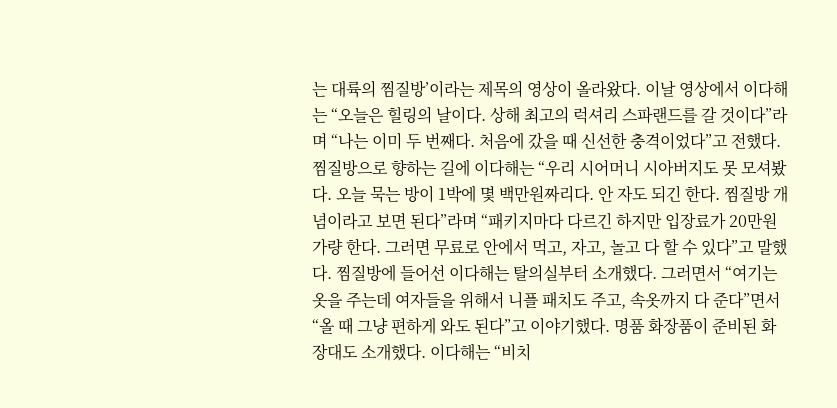는 대륙의 찜질방’이라는 제목의 영상이 올라왔다. 이날 영상에서 이다해는 “오늘은 힐링의 날이다. 상해 최고의 럭셔리 스파랜드를 갈 것이다”라며 “나는 이미 두 번째다. 처음에 갔을 때 신선한 충격이었다”고 전했다. 찜질방으로 향하는 길에 이다해는 “우리 시어머니 시아버지도 못 모셔봤다. 오늘 묵는 방이 1박에 몇 백만원짜리다. 안 자도 되긴 한다. 찜질방 개념이라고 보면 된다”라며 “패키지마다 다르긴 하지만 입장료가 20만원가량 한다. 그러면 무료로 안에서 먹고, 자고, 놀고 다 할 수 있다”고 말했다. 찜질방에 들어선 이다해는 탈의실부터 소개했다. 그러면서 “여기는 옷을 주는데 여자들을 위해서 니플 패치도 주고, 속옷까지 다 준다”면서 “올 때 그냥 편하게 와도 된다”고 이야기했다. 명품 화장품이 준비된 화장대도 소개했다. 이다해는 “비치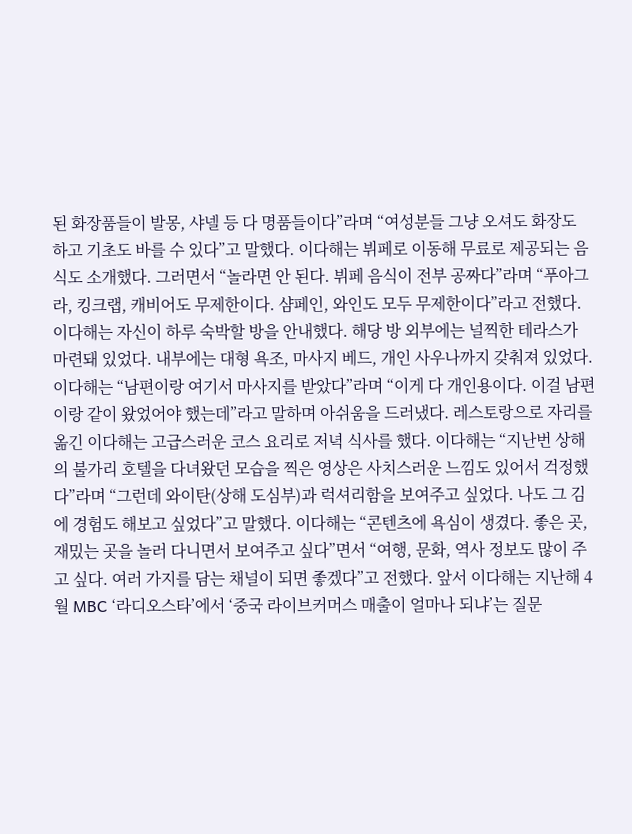된 화장품들이 발몽, 샤넬 등 다 명품들이다”라며 “여성분들 그냥 오셔도 화장도 하고 기초도 바를 수 있다”고 말했다. 이다해는 뷔페로 이동해 무료로 제공되는 음식도 소개했다. 그러면서 “놀라면 안 된다. 뷔페 음식이 전부 공짜다”라며 “푸아그라, 킹크랩, 캐비어도 무제한이다. 샴페인, 와인도 모두 무제한이다”라고 전했다. 이다해는 자신이 하루 숙박할 방을 안내했다. 해당 방 외부에는 널찍한 테라스가 마련돼 있었다. 내부에는 대형 욕조, 마사지 베드, 개인 사우나까지 갖춰져 있었다. 이다해는 “남편이랑 여기서 마사지를 받았다”라며 “이게 다 개인용이다. 이걸 남편이랑 같이 왔었어야 했는데”라고 말하며 아쉬움을 드러냈다. 레스토랑으로 자리를 옮긴 이다해는 고급스러운 코스 요리로 저녁 식사를 했다. 이다해는 “지난번 상해의 불가리 호텔을 다녀왔던 모습을 찍은 영상은 사치스러운 느낌도 있어서 걱정했다”라며 “그런데 와이탄(상해 도심부)과 럭셔리함을 보여주고 싶었다. 나도 그 김에 경험도 해보고 싶었다”고 말했다. 이다해는 “콘텐츠에 욕심이 생겼다. 좋은 곳, 재밌는 곳을 놀러 다니면서 보여주고 싶다”면서 “여행, 문화, 역사 정보도 많이 주고 싶다. 여러 가지를 담는 채널이 되면 좋겠다”고 전했다. 앞서 이다해는 지난해 4월 MBC ‘라디오스타’에서 ‘중국 라이브커머스 매출이 얼마나 되냐’는 질문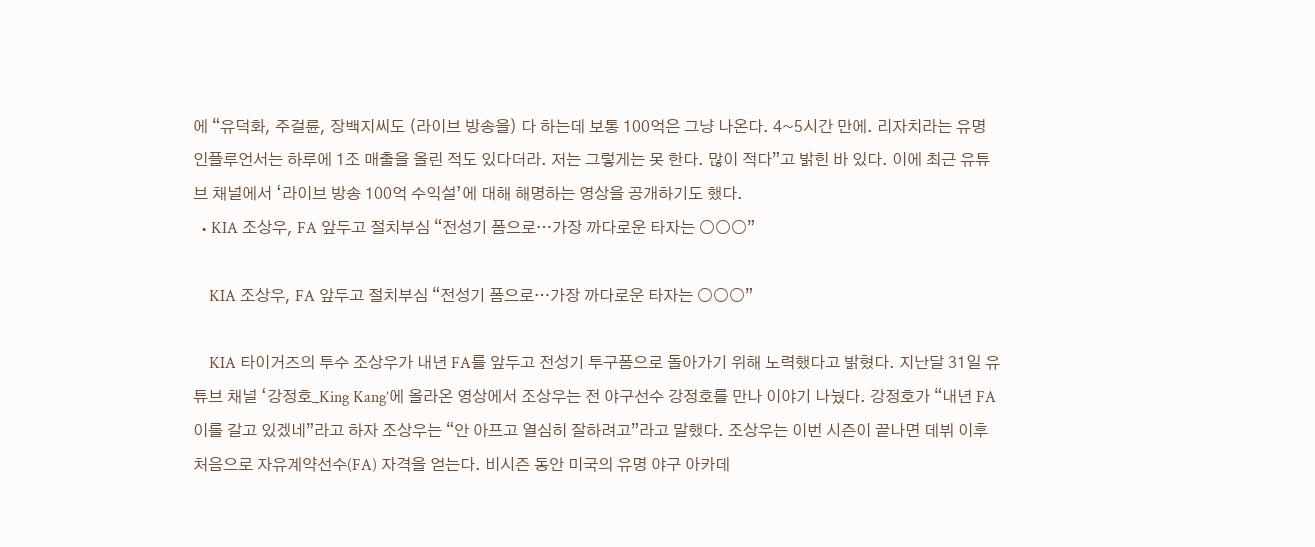에 “유덕화, 주걸륜, 장백지씨도 (라이브 방송을) 다 하는데 보통 100억은 그냥 나온다. 4~5시간 만에. 리자치라는 유명 인플루언서는 하루에 1조 매출을 올린 적도 있다더라. 저는 그렇게는 못 한다. 많이 적다”고 밝힌 바 있다. 이에 최근 유튜브 채널에서 ‘라이브 방송 100억 수익설’에 대해 해명하는 영상을 공개하기도 했다.
  • KIA 조상우, FA 앞두고 절치부심 “전성기 폼으로…가장 까다로운 타자는 ○○○”

    KIA 조상우, FA 앞두고 절치부심 “전성기 폼으로…가장 까다로운 타자는 ○○○”

    KIA 타이거즈의 투수 조상우가 내년 FA를 앞두고 전성기 투구폼으로 돌아가기 위해 노력했다고 밝혔다. 지난달 31일 유튜브 채널 ‘강정호_King Kang’에 올라온 영상에서 조상우는 전 야구선수 강정호를 만나 이야기 나눴다. 강정호가 “내년 FA 이를 갈고 있겠네”라고 하자 조상우는 “안 아프고 열심히 잘하려고”라고 말했다. 조상우는 이번 시즌이 끝나면 데뷔 이후 처음으로 자유계약선수(FA) 자격을 얻는다. 비시즌 동안 미국의 유명 야구 아카데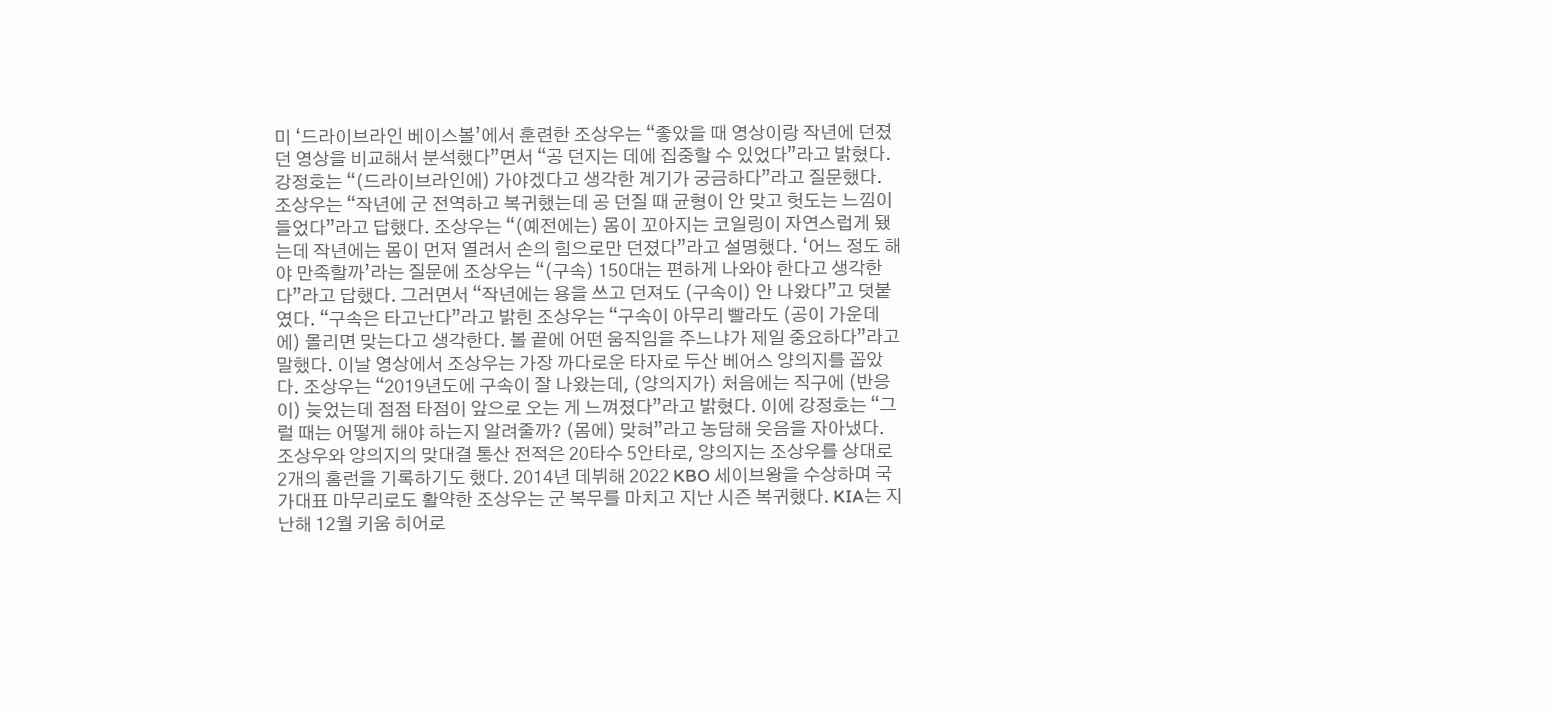미 ‘드라이브라인 베이스볼’에서 훈련한 조상우는 “좋았을 때 영상이랑 작년에 던졌던 영상을 비교해서 분석했다”면서 “공 던지는 데에 집중할 수 있었다”라고 밝혔다. 강정호는 “(드라이브라인에) 가야겠다고 생각한 계기가 궁금하다”라고 질문했다. 조상우는 “작년에 군 전역하고 복귀했는데 공 던질 때 균형이 안 맞고 헛도는 느낌이 들었다”라고 답했다. 조상우는 “(예전에는) 몸이 꼬아지는 코일링이 자연스럽게 됐는데 작년에는 몸이 먼저 열려서 손의 힘으로만 던졌다”라고 설명했다. ‘어느 정도 해야 만족할까’라는 질문에 조상우는 “(구속) 150대는 편하게 나와야 한다고 생각한다”라고 답했다. 그러면서 “작년에는 용을 쓰고 던져도 (구속이) 안 나왔다”고 덧붙였다. “구속은 타고난다”라고 밝힌 조상우는 “구속이 아무리 빨라도 (공이 가운데에) 몰리면 맞는다고 생각한다. 볼 끝에 어떤 움직임을 주느냐가 제일 중요하다”라고 말했다. 이날 영상에서 조상우는 가장 까다로운 타자로 두산 베어스 양의지를 꼽았다. 조상우는 “2019년도에 구속이 잘 나왔는데, (양의지가) 처음에는 직구에 (반응이) 늦었는데 점점 타점이 앞으로 오는 게 느껴졌다”라고 밝혔다. 이에 강정호는 “그럴 때는 어떻게 해야 하는지 알려줄까? (몸에) 맞혀”라고 농담해 웃음을 자아냈다. 조상우와 양의지의 맞대결 통산 전적은 20타수 5안타로, 양의지는 조상우를 상대로 2개의 홈런을 기록하기도 했다. 2014년 데뷔해 2022 KBO 세이브왕을 수상하며 국가대표 마무리로도 활약한 조상우는 군 복무를 마치고 지난 시즌 복귀했다. KIA는 지난해 12월 키움 히어로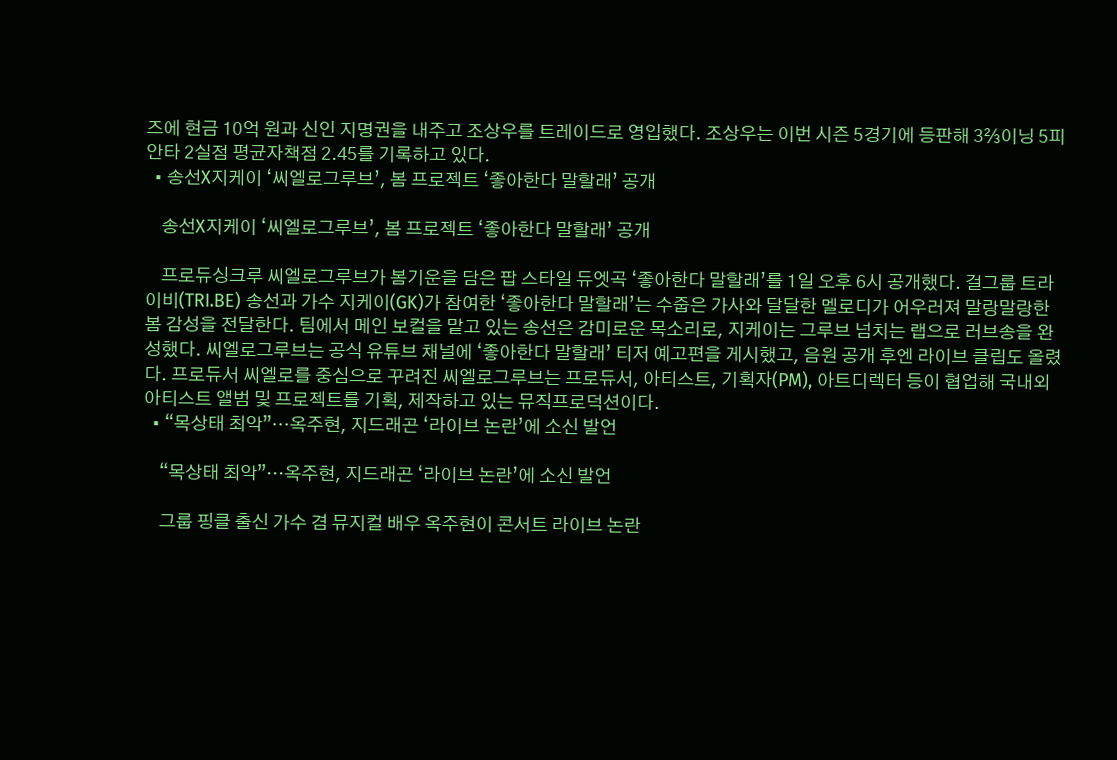즈에 현금 10억 원과 신인 지명권을 내주고 조상우를 트레이드로 영입했다. 조상우는 이번 시즌 5경기에 등판해 3⅔이닝 5피안타 2실점 평균자책점 2.45를 기록하고 있다.
  • 송선X지케이 ‘씨엘로그루브’, 봄 프로젝트 ‘좋아한다 말할래’ 공개

    송선X지케이 ‘씨엘로그루브’, 봄 프로젝트 ‘좋아한다 말할래’ 공개

    프로듀싱크루 씨엘로그루브가 봄기운을 담은 팝 스타일 듀엣곡 ‘좋아한다 말할래’를 1일 오후 6시 공개했다. 걸그룹 트라이비(TRI.BE) 송선과 가수 지케이(GK)가 참여한 ‘좋아한다 말할래’는 수줍은 가사와 달달한 멜로디가 어우러져 말랑말랑한 봄 감성을 전달한다. 팀에서 메인 보컬을 맡고 있는 송선은 감미로운 목소리로, 지케이는 그루브 넘치는 랩으로 러브송을 완성했다. 씨엘로그루브는 공식 유튜브 채널에 ‘좋아한다 말할래’ 티저 예고편을 게시했고, 음원 공개 후엔 라이브 클립도 올렸다. 프로듀서 씨엘로를 중심으로 꾸려진 씨엘로그루브는 프로듀서, 아티스트, 기획자(PM), 아트디렉터 등이 협업해 국내외 아티스트 앨범 및 프로젝트를 기획, 제작하고 있는 뮤직프로덕션이다.
  • “목상태 최악”…옥주현, 지드래곤 ‘라이브 논란’에 소신 발언

    “목상태 최악”…옥주현, 지드래곤 ‘라이브 논란’에 소신 발언

    그룹 핑클 출신 가수 겸 뮤지컬 배우 옥주현이 콘서트 라이브 논란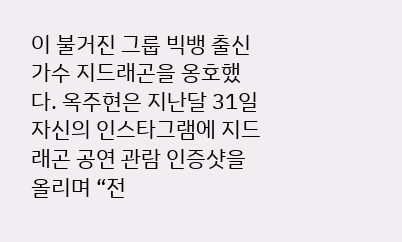이 불거진 그룹 빅뱅 출신 가수 지드래곤을 옹호했다. 옥주현은 지난달 31일 자신의 인스타그램에 지드래곤 공연 관람 인증샷을 올리며 “전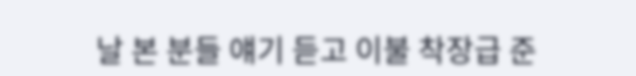날 본 분들 얘기 듣고 이불 착장급 준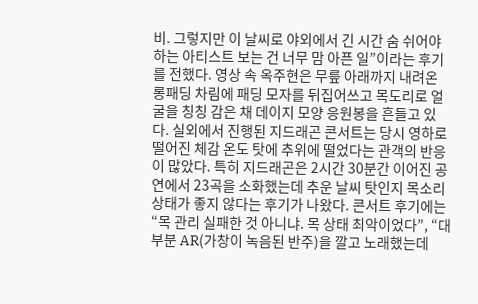비. 그렇지만 이 날씨로 야외에서 긴 시간 숨 쉬어야 하는 아티스트 보는 건 너무 맘 아픈 일”이라는 후기를 전했다. 영상 속 옥주현은 무릎 아래까지 내려온 롱패딩 차림에 패딩 모자를 뒤집어쓰고 목도리로 얼굴을 칭칭 감은 채 데이지 모양 응원봉을 흔들고 있다. 실외에서 진행된 지드래곤 콘서트는 당시 영하로 떨어진 체감 온도 탓에 추위에 떨었다는 관객의 반응이 많았다. 특히 지드래곤은 2시간 30분간 이어진 공연에서 23곡을 소화했는데 추운 날씨 탓인지 목소리 상태가 좋지 않다는 후기가 나왔다. 콘서트 후기에는 “목 관리 실패한 것 아니냐. 목 상태 최악이었다”, “대부분 AR(가창이 녹음된 반주)을 깔고 노래했는데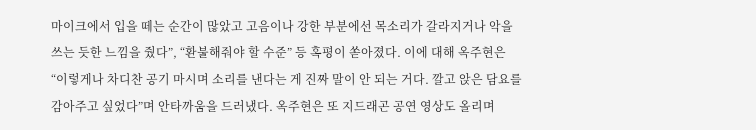마이크에서 입을 떼는 순간이 많았고 고음이나 강한 부분에선 목소리가 갈라지거나 악을 쓰는 듯한 느낌을 줬다”, “환불해줘야 할 수준” 등 혹평이 쏟아졌다. 이에 대해 옥주현은 “이렇게나 차디찬 공기 마시며 소리를 낸다는 게 진짜 말이 안 되는 거다. 깔고 앉은 담요를 감아주고 싶었다”며 안타까움을 드러냈다. 옥주현은 또 지드래곤 공연 영상도 올리며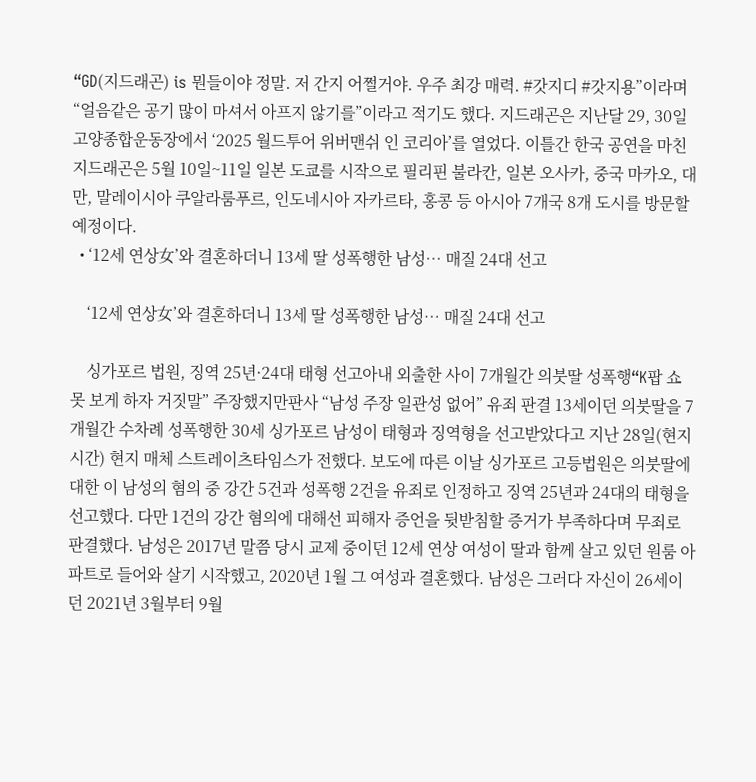“GD(지드래곤) is 뭔들이야 정말. 저 간지 어쩔거야. 우주 최강 매력. #갓지디 #갓지용”이라며 “얼음같은 공기 많이 마셔서 아프지 않기를”이라고 적기도 했다. 지드래곤은 지난달 29, 30일 고양종합운동장에서 ‘2025 월드투어 위버맨쉬 인 코리아’를 열었다. 이틀간 한국 공연을 마친 지드래곤은 5월 10일~11일 일본 도쿄를 시작으로 필리핀 불라칸, 일본 오사카, 중국 마카오, 대만, 말레이시아 쿠알라룸푸르, 인도네시아 자카르타, 홍콩 등 아시아 7개국 8개 도시를 방문할 예정이다.
  • ‘12세 연상女’와 결혼하더니 13세 딸 성폭행한 남성… 매질 24대 선고

    ‘12세 연상女’와 결혼하더니 13세 딸 성폭행한 남성… 매질 24대 선고

    싱가포르 법원, 징역 25년·24대 태형 선고아내 외출한 사이 7개월간 의붓딸 성폭행“K팝 쇼 못 보게 하자 거짓말” 주장했지만판사 “남성 주장 일관성 없어” 유죄 판결 13세이던 의붓딸을 7개월간 수차례 성폭행한 30세 싱가포르 남성이 태형과 징역형을 선고받았다고 지난 28일(현지시간) 현지 매체 스트레이츠타임스가 전했다. 보도에 따른 이날 싱가포르 고등법원은 의붓딸에 대한 이 남성의 혐의 중 강간 5건과 성폭행 2건을 유죄로 인정하고 징역 25년과 24대의 태형을 선고했다. 다만 1건의 강간 혐의에 대해선 피해자 증언을 뒷받침할 증거가 부족하다며 무죄로 판결했다. 남성은 2017년 말쯤 당시 교제 중이던 12세 연상 여성이 딸과 함께 살고 있던 원룸 아파트로 들어와 살기 시작했고, 2020년 1월 그 여성과 결혼했다. 남성은 그러다 자신이 26세이던 2021년 3월부터 9월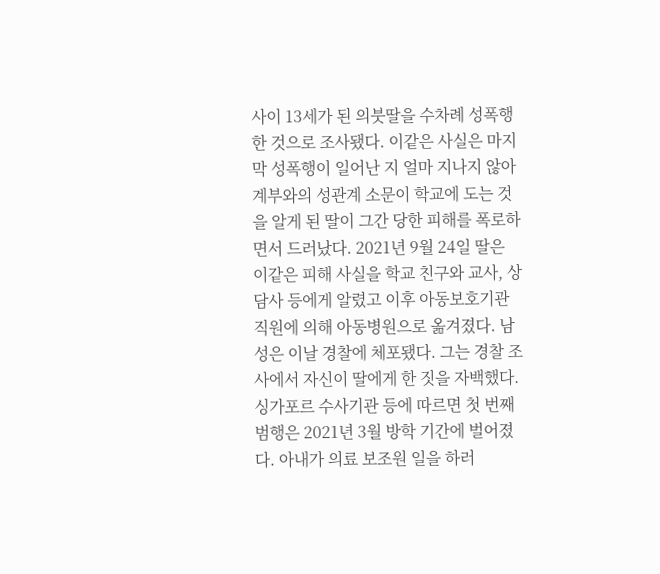사이 13세가 된 의붓딸을 수차례 성폭행한 것으로 조사됐다. 이같은 사실은 마지막 성폭행이 일어난 지 얼마 지나지 않아 계부와의 성관계 소문이 학교에 도는 것을 알게 된 딸이 그간 당한 피해를 폭로하면서 드러났다. 2021년 9월 24일 딸은 이같은 피해 사실을 학교 친구와 교사, 상담사 등에게 알렸고 이후 아동보호기관 직원에 의해 아동병원으로 옮겨졌다. 남성은 이날 경찰에 체포됐다. 그는 경찰 조사에서 자신이 딸에게 한 짓을 자백했다. 싱가포르 수사기관 등에 따르면 첫 번째 범행은 2021년 3월 방학 기간에 벌어졌다. 아내가 의료 보조원 일을 하러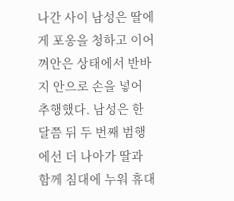나간 사이 남성은 딸에게 포옹을 청하고 이어 껴안은 상태에서 반바지 안으로 손을 넣어 추행했다. 남성은 한 달쯤 뒤 두 번째 범행에선 더 나아가 딸과 함께 침대에 누워 휴대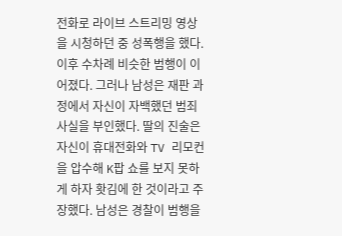전화로 라이브 스트리밍 영상을 시청하던 중 성폭행을 했다. 이후 수차례 비슷한 범행이 이어졌다. 그러나 남성은 재판 과정에서 자신이 자백했던 범죄 사실을 부인했다. 딸의 진술은 자신이 휴대전화와 TV 리모컨을 압수해 K팝 쇼를 보지 못하게 하자 홧김에 한 것이라고 주장했다. 남성은 경찰이 범행을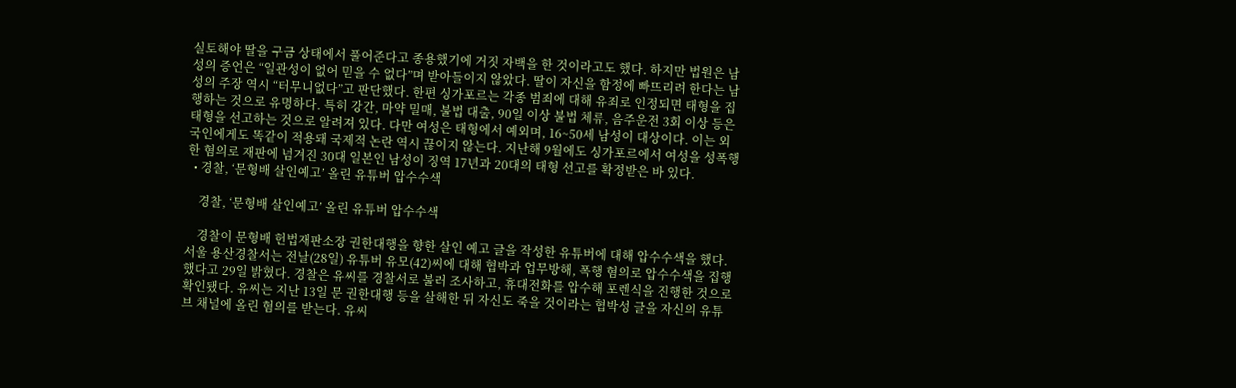실토해야 딸을 구금 상태에서 풀어준다고 종용했기에 거짓 자백을 한 것이라고도 했다. 하지만 법원은 남성의 증언은 “일관성이 없어 믿을 수 없다”며 받아들이지 않았다. 딸이 자신을 함정에 빠뜨리려 한다는 남성의 주장 역시 “터무니없다”고 판단했다. 한편 싱가포르는 각종 범죄에 대해 유죄로 인정되면 태형을 집행하는 것으로 유명하다. 특히 강간, 마약 밀매, 불법 대출, 90일 이상 불법 체류, 음주운전 3회 이상 등은 태형을 선고하는 것으로 알려져 있다. 다만 여성은 태형에서 예외며, 16~50세 남성이 대상이다. 이는 외국인에게도 똑같이 적용돼 국제적 논란 역시 끊이지 않는다. 지난해 9월에도 싱가포르에서 여성을 성폭행한 혐의로 재판에 넘겨진 30대 일본인 남성이 징역 17년과 20대의 태형 선고를 확정받은 바 있다.
  • 경찰, ‘문형배 살인예고’ 올린 유튜버 압수수색

    경찰, ‘문형배 살인예고’ 올린 유튜버 압수수색

    경찰이 문형배 헌법재판소장 권한대행을 향한 살인 예고 글을 작성한 유튜버에 대해 압수수색을 했다. 서울 용산경찰서는 전날(28일) 유튜버 유모(42)씨에 대해 협박과 업무방해, 폭행 혐의로 압수수색을 집행했다고 29일 밝혔다. 경찰은 유씨를 경찰서로 불러 조사하고, 휴대전화를 압수해 포렌식을 진행한 것으로 확인됐다. 유씨는 지난 13일 문 권한대행 등을 살해한 뒤 자신도 죽을 것이라는 협박성 글을 자신의 유튜브 채널에 올린 혐의를 받는다. 유씨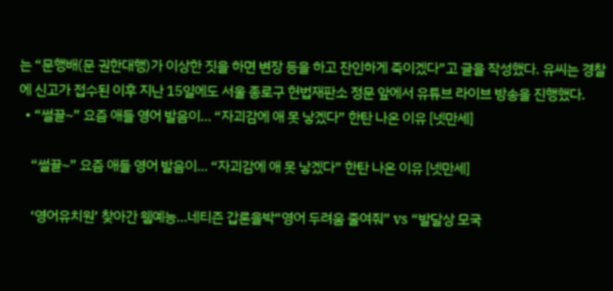는 “문행배(문 권한대행)가 이상한 짓을 하면 변장 등을 하고 잔인하게 죽이겠다”고 글을 작성했다. 유씨는 경찰에 신고가 접수된 이후 지난 15일에도 서울 종로구 헌법재판소 정문 앞에서 유튜브 라이브 방송을 진행했다.
  • “썰끌~” 요즘 애들 영어 발음이… “자괴감에 애 못 낳겠다” 한탄 나온 이유 [넷만세]

    “썰끌~” 요즘 애들 영어 발음이… “자괴감에 애 못 낳겠다” 한탄 나온 이유 [넷만세]

    ‘영어유치원’ 찾아간 웹예능…네티즌 갑론을박“영어 두려움 줄여줘” vs “발달상 모국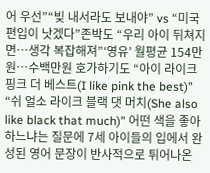어 우선”“빚 내서라도 보내야” vs “미국 편입이 낫겠다”존박도 “우리 아이 뒤쳐지면…생각 복잡해져”‘영유’ 월평균 154만원…수백만원 호가하기도 “아이 라이크 핑크 더 베스트(I like pink the best)” “쉬 얼소 라이크 블랙 댓 머치(She also like black that much)” 어떤 색을 좋아하느냐는 질문에 7세 아이들의 입에서 완성된 영어 문장이 반사적으로 튀어나온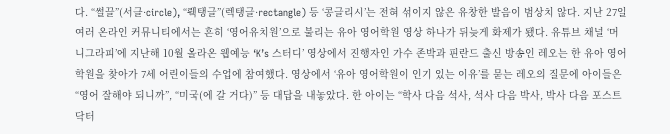다. “썰끌”(서클·circle), “뤡탱글”(렉탱글·rectangle) 등 ‘콩글리시’는 전혀 섞이지 않은 유창한 발음이 범상치 않다. 지난 27일 여러 온라인 커뮤니티에서는 흔히 ‘영어유치원’으로 불리는 유아 영어학원 영상 하나가 뒤늦게 화제가 됐다. 유튜브 채널 ‘머니그라피’에 지난해 10월 올라온 웹예능 ‘K’s 스터디’ 영상에서 진행자인 가수 존박과 핀란드 출신 방송인 레오는 한 유아 영어학원을 찾아가 7세 어린이들의 수업에 참여했다. 영상에서 ‘유아 영어학원이 인기 있는 이유’를 묻는 레오의 질문에 아이들은 “영어 잘해야 되니까”, “미국(에 갈 거다)” 등 대답을 내놓았다. 한 아이는 “학사 다음 석사, 석사 다음 박사, 박사 다음 포스트닥터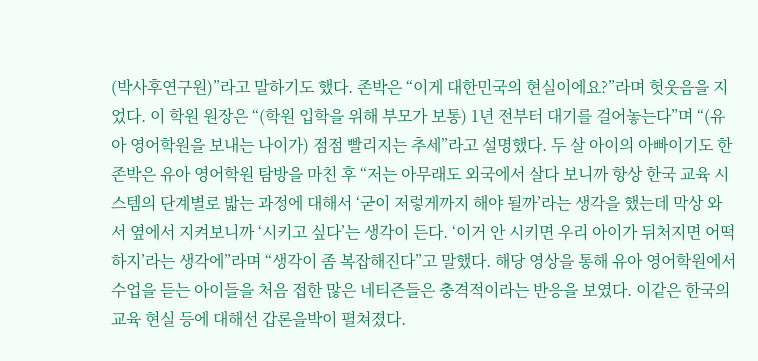(박사후연구원)”라고 말하기도 했다. 존박은 “이게 대한민국의 현실이에요?”라며 헛웃음을 지었다. 이 학원 원장은 “(학원 입학을 위해 부모가 보통) 1년 전부터 대기를 걸어놓는다”며 “(유아 영어학원을 보내는 나이가) 점점 빨리지는 추세”라고 설명했다. 두 살 아이의 아빠이기도 한 존박은 유아 영어학원 탐방을 마친 후 “저는 아무래도 외국에서 살다 보니까 항상 한국 교육 시스템의 단계별로 밟는 과정에 대해서 ‘굳이 저렇게까지 해야 될까’라는 생각을 했는데 막상 와서 옆에서 지켜보니까 ‘시키고 싶다’는 생각이 든다. ‘이거 안 시키면 우리 아이가 뒤처지면 어떡하지’라는 생각에”라며 “생각이 좀 복잡해진다”고 말했다. 해당 영상을 통해 유아 영어학원에서 수업을 듣는 아이들을 처음 접한 많은 네티즌들은 충격적이라는 반응을 보였다. 이같은 한국의 교육 현실 등에 대해선 갑론을박이 펼쳐졌다.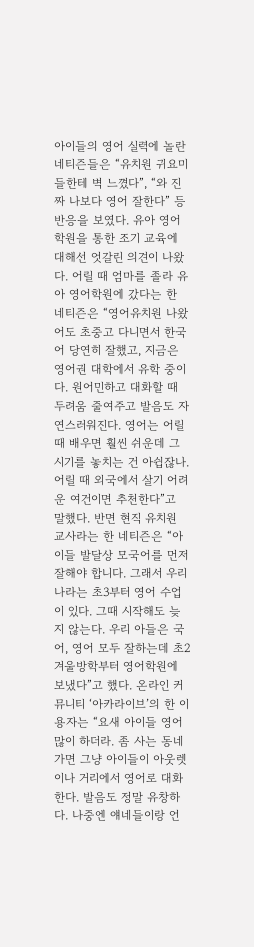아이들의 영어 실력에 놀란 네티즌들은 “유치원 귀요미들한테 벽 느꼈다”, “와 진짜 나보다 영어 잘한다” 등 반응을 보였다. 유아 영어학원을 통한 조기 교육에 대해선 엇갈린 의견이 나왔다. 어릴 때 엄마를 졸라 유아 영어학원에 갔다는 한 네티즌은 “영어유치원 나왔어도 초중고 다니면서 한국어 당연히 잘했고, 지금은 영어권 대학에서 유학 중이다. 원어민하고 대화할 때 두려움 줄여주고 발음도 자연스러워진다. 영어는 어릴 때 배우면 훨씬 쉬운데 그 시기를 놓치는 건 아쉽잖나. 어릴 때 외국에서 살기 어려운 여건이면 추천한다”고 말했다. 반면 현직 유치원 교사라는 한 네티즌은 “아이들 발달상 모국어를 먼저 잘해야 합니다. 그래서 우리나라는 초3부터 영어 수업이 있다. 그때 시작해도 늦지 않는다. 우리 아들은 국어, 영어 모두 잘하는데 초2 겨울방학부터 영어학원에 보냈다”고 했다. 온라인 커뮤니티 ‘아카라이브’의 한 이용자는 “요새 아이들 영어 많이 하더라. 좀 사는 동네 가면 그냥 아이들이 아웃렛이나 거리에서 영어로 대화한다. 발음도 정말 유창하다. 나중엔 얘네들이랑 언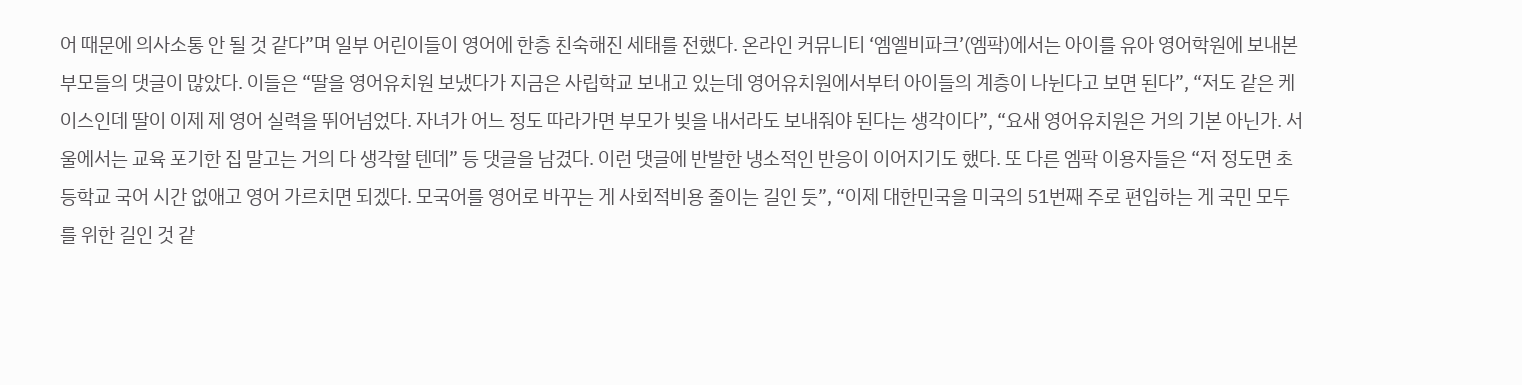어 때문에 의사소통 안 될 것 같다”며 일부 어린이들이 영어에 한층 친숙해진 세태를 전했다. 온라인 커뮤니티 ‘엠엘비파크’(엠팍)에서는 아이를 유아 영어학원에 보내본 부모들의 댓글이 많았다. 이들은 “딸을 영어유치원 보냈다가 지금은 사립학교 보내고 있는데 영어유치원에서부터 아이들의 계층이 나뉜다고 보면 된다”, “저도 같은 케이스인데 딸이 이제 제 영어 실력을 뛰어넘었다. 자녀가 어느 정도 따라가면 부모가 빚을 내서라도 보내줘야 된다는 생각이다”, “요새 영어유치원은 거의 기본 아닌가. 서울에서는 교육 포기한 집 말고는 거의 다 생각할 텐데” 등 댓글을 남겼다. 이런 댓글에 반발한 냉소적인 반응이 이어지기도 했다. 또 다른 엠팍 이용자들은 “저 정도면 초등학교 국어 시간 없애고 영어 가르치면 되겠다. 모국어를 영어로 바꾸는 게 사회적비용 줄이는 길인 듯”, “이제 대한민국을 미국의 51번째 주로 편입하는 게 국민 모두를 위한 길인 것 같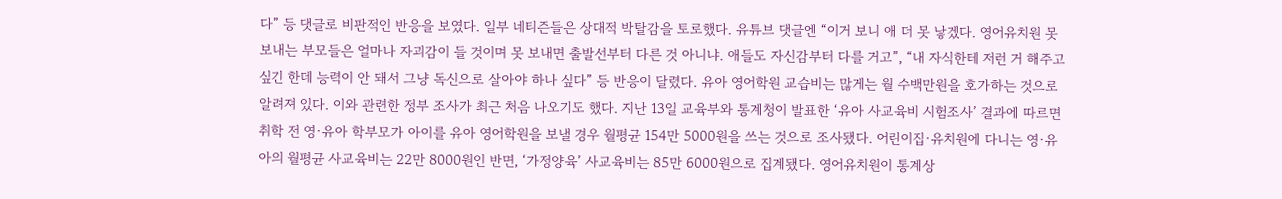다” 등 댓글로 비판적인 반응을 보였다. 일부 네티즌들은 상대적 박탈감을 토로했다. 유튜브 댓글엔 “이거 보니 애 더 못 낳겠다. 영어유치원 못 보내는 부모들은 얼마나 자괴감이 들 것이며 못 보내면 출발선부터 다른 것 아니냐. 애들도 자신감부터 다를 거고”, “내 자식한테 저런 거 해주고 싶긴 한데 능력이 안 돼서 그냥 독신으로 살아야 하나 싶다” 등 반응이 달렸다. 유아 영어학원 교습비는 많게는 월 수백만원을 호가하는 것으로 알려져 있다. 이와 관련한 정부 조사가 최근 처음 나오기도 했다. 지난 13일 교육부와 통계청이 발표한 ‘유아 사교육비 시험조사’ 결과에 따르면 취학 전 영·유아 학부모가 아이를 유아 영어학원을 보낼 경우 월평균 154만 5000원을 쓰는 것으로 조사됐다. 어린이집·유치원에 다니는 영·유아의 월평균 사교육비는 22만 8000원인 반면, ‘가정양육’ 사교육비는 85만 6000원으로 집계됐다. 영어유치원이 통계상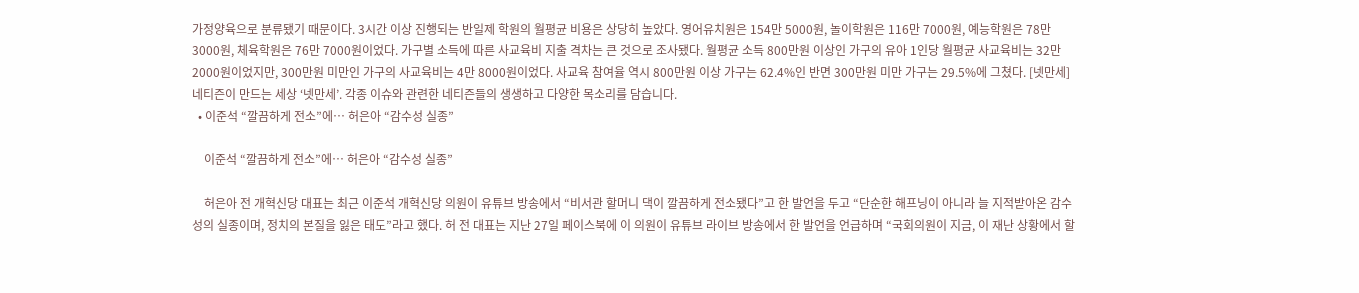가정양육으로 분류됐기 때문이다. 3시간 이상 진행되는 반일제 학원의 월평균 비용은 상당히 높았다. 영어유치원은 154만 5000원, 놀이학원은 116만 7000원, 예능학원은 78만 3000원, 체육학원은 76만 7000원이었다. 가구별 소득에 따른 사교육비 지출 격차는 큰 것으로 조사됐다. 월평균 소득 800만원 이상인 가구의 유아 1인당 월평균 사교육비는 32만 2000원이었지만, 300만원 미만인 가구의 사교육비는 4만 8000원이었다. 사교육 참여율 역시 800만원 이상 가구는 62.4%인 반면 300만원 미만 가구는 29.5%에 그쳤다. [넷만세] 네티즌이 만드는 세상 ‘넷만세’. 각종 이슈와 관련한 네티즌들의 생생하고 다양한 목소리를 담습니다.
  • 이준석 “깔끔하게 전소”에… 허은아 “감수성 실종”

    이준석 “깔끔하게 전소”에… 허은아 “감수성 실종”

    허은아 전 개혁신당 대표는 최근 이준석 개혁신당 의원이 유튜브 방송에서 “비서관 할머니 댁이 깔끔하게 전소됐다”고 한 발언을 두고 “단순한 해프닝이 아니라 늘 지적받아온 감수성의 실종이며, 정치의 본질을 잃은 태도”라고 했다. 허 전 대표는 지난 27일 페이스북에 이 의원이 유튜브 라이브 방송에서 한 발언을 언급하며 “국회의원이 지금, 이 재난 상황에서 할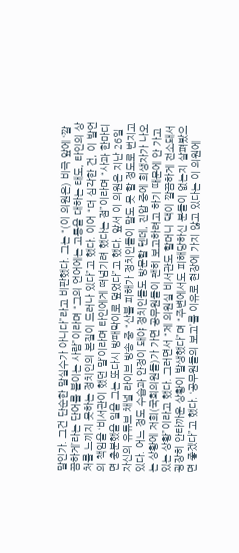말인가. 그건 단순한 말실수가 아니다”라고 비판했다. 그는 “(이 의원은) 비극 앞에 ‘깔끔하게’라는 단어를 붙이는 사람”이라며 “그의 언어에는 고통을 대하는 태도, 타인의 상처를 느끼지 못하는 정치인의 본질이 드러나 있다”고 했다. 이어 “더 심각한 건, 이 발언의 책임을 ‘비서관이 했던 말’이라며 타인에게 떠넘기려 했다는 점”이라며 “사과 한마디면 충분했을 일을 그는 또다시 방패막이로 덮었다”고 했다. 앞서 이 의원은 지난 26일 자신의 유튜브 채널 라이브 방송 중 “산불 피해가 정치인들이 말도 못 할 정도로 번지고 있다. 어느 정도 수습과 안정이 돼야 정치인들도 방문할 텐데, 진압 중에 희생자가 나오는 상황에 저희(국회의원들)가 가면 공무원들이 괜히 보고하려고 하기 때문에 안 가고 있는 상황”이라고 했다. 그러면서 “제 의원실 비서관도 할머니 댁이 깔끔하게 전소돼서 굉장히 안타까운 상황이 발생했다”며 “주변에서도 피해당하신 분들이 없는지 살펴봤으면 좋겠다”고 했다. ‘공무원들의 보고’를 이유로 현장에 가지 않고 있다는 이 의원에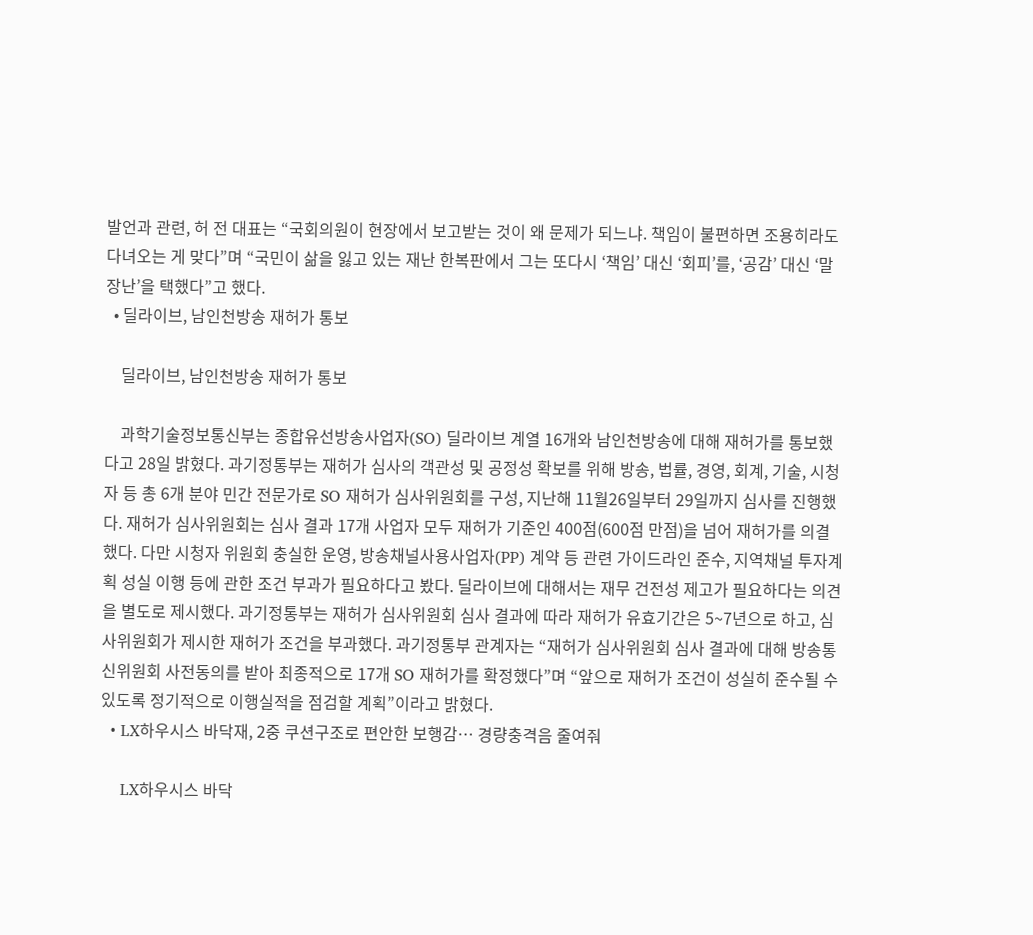발언과 관련, 허 전 대표는 “국회의원이 현장에서 보고받는 것이 왜 문제가 되느냐. 책임이 불편하면 조용히라도 다녀오는 게 맞다”며 “국민이 삶을 잃고 있는 재난 한복판에서 그는 또다시 ‘책임’ 대신 ‘회피’를, ‘공감’ 대신 ‘말장난’을 택했다”고 했다.
  • 딜라이브, 남인천방송 재허가 통보

    딜라이브, 남인천방송 재허가 통보

    과학기술정보통신부는 종합유선방송사업자(SO) 딜라이브 계열 16개와 남인천방송에 대해 재허가를 통보했다고 28일 밝혔다. 과기정통부는 재허가 심사의 객관성 및 공정성 확보를 위해 방송, 법률, 경영, 회계, 기술, 시청자 등 총 6개 분야 민간 전문가로 SO 재허가 심사위원회를 구성, 지난해 11월26일부터 29일까지 심사를 진행했다. 재허가 심사위원회는 심사 결과 17개 사업자 모두 재허가 기준인 400점(600점 만점)을 넘어 재허가를 의결했다. 다만 시청자 위원회 충실한 운영, 방송채널사용사업자(PP) 계약 등 관련 가이드라인 준수, 지역채널 투자계획 성실 이행 등에 관한 조건 부과가 필요하다고 봤다. 딜라이브에 대해서는 재무 건전성 제고가 필요하다는 의견을 별도로 제시했다. 과기정통부는 재허가 심사위원회 심사 결과에 따라 재허가 유효기간은 5~7년으로 하고, 심사위원회가 제시한 재허가 조건을 부과했다. 과기정통부 관계자는 “재허가 심사위원회 심사 결과에 대해 방송통신위원회 사전동의를 받아 최종적으로 17개 SO 재허가를 확정했다”며 “앞으로 재허가 조건이 성실히 준수될 수 있도록 정기적으로 이행실적을 점검할 계획”이라고 밝혔다.
  • LX하우시스 바닥재, 2중 쿠션구조로 편안한 보행감… 경량충격음 줄여줘

    LX하우시스 바닥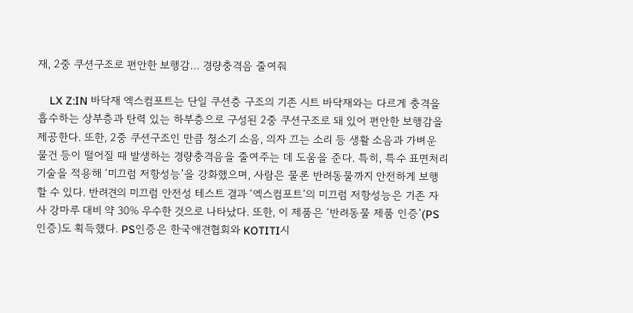재, 2중 쿠션구조로 편안한 보행감… 경량충격음 줄여줘

    LX Z:IN 바닥재 엑스컴포트는 단일 쿠션층 구조의 기존 시트 바닥재와는 다르게 충격을 흡수하는 상부층과 탄력 있는 하부층으로 구성된 2중 쿠션구조로 돼 있어 편안한 보행감을 제공한다. 또한, 2중 쿠션구조인 만큼 청소기 소음, 의자 끄는 소리 등 생활 소음과 가벼운 물건 등이 떨어질 때 발생하는 경량충격음을 줄여주는 데 도움을 준다. 특히, 특수 표면처리 기술을 적용해 ‘미끄럼 저항성능’을 강화했으며, 사람은 물론 반려동물까지 안전하게 보행할 수 있다. 반려견의 미끄럼 안전성 테스트 결과 ‘엑스컴포트’의 미끄럼 저항성능은 기존 자사 강마루 대비 약 30% 우수한 것으로 나타났다. 또한, 이 제품은 ‘반려동물 제품 인증’(PS인증)도 획득했다. PS인증은 한국애견협회와 KOTITI시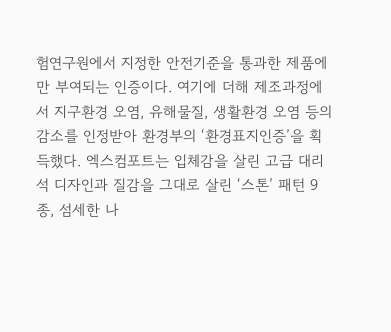험연구원에서 지정한 안전기준을 통과한 제품에만 부여되는 인증이다. 여기에 더해 제조과정에서 지구환경 오염, 유해물질, 생활환경 오염 등의 감소를 인정받아 환경부의 ‘환경표지인증’을 획득했다. 엑스컴포트는 입체감을 살린 고급 대리석 디자인과 질감을 그대로 살린 ‘스톤’ 패턴 9종, 섬세한 나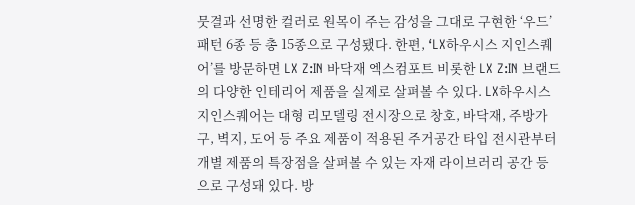뭇결과 선명한 컬러로 원목이 주는 감성을 그대로 구현한 ‘우드’ 패턴 6종 등 총 15종으로 구성됐다. 한편, ‘LX하우시스 지인스퀘어’를 방문하면 LX Z:IN 바닥재 엑스컴포트 비롯한 LX Z:IN 브랜드의 다양한 인테리어 제품을 실제로 살펴볼 수 있다. LX하우시스 지인스퀘어는 대형 리모델링 전시장으로 창호, 바닥재, 주방가구, 벽지, 도어 등 주요 제품이 적용된 주거공간 타입 전시관부터 개별 제품의 특장점을 살펴볼 수 있는 자재 라이브러리 공간 등으로 구성돼 있다. 방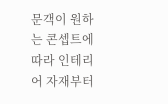문객이 원하는 콘셉트에 따라 인테리어 자재부터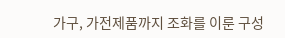가구, 가전제품까지 조화를 이룬 구성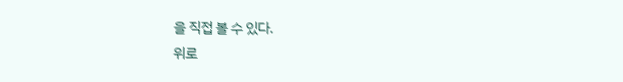을 직접 볼 수 있다.
위로